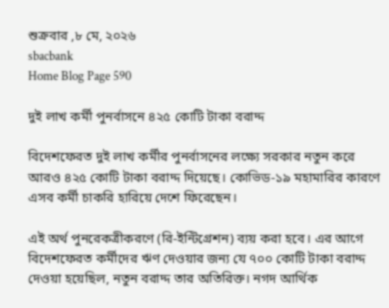শুক্রবার ,৮ মে, ২০২৬
sbacbank
Home Blog Page 590

দুই লাখ কর্মী পুনর্বাসনে ৪২৫ কোটি টাকা বরাদ্দ

বিদেশফেরত দুই লাখ কর্মীর পুনর্বাসনের লক্ষ্যে সরকার নতুন করে আরও ৪২৫ কোটি টাকা বরাদ্দ দিয়েছে। কোভিড-১৯ মহামারির কারণে এসব কর্মী চাকরি হারিয়ে দেশে ফিরেছেন।

এই অর্থ পুনরেকত্রীকরণে (রি-ইন্টিগ্রেশন) ব্যয় করা হবে। এর আগে বিদেশফেরত কর্মীদের ঋণ দেওয়ার জন্য যে ৭০০ কোটি টাকা বরাদ্দ দেওয়া হয়েছিল, নতুন বরাদ্দ তার অতিরিক্ত। নগদ আর্থিক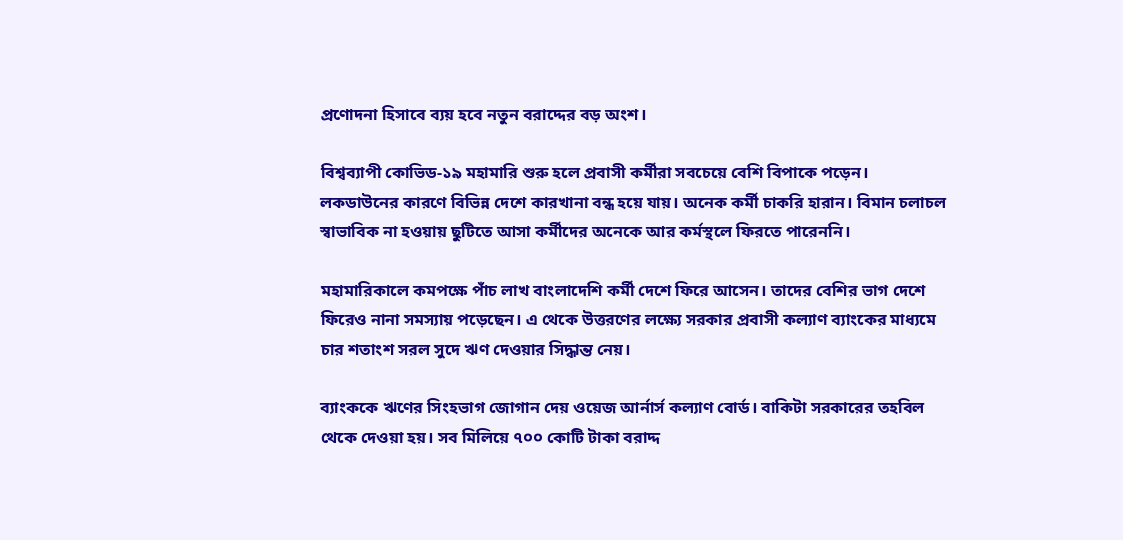প্রণোদনা হিসাবে ব্যয় হবে নতুন বরাদ্দের বড় অংশ।

বিশ্বব্যাপী কোভিড-১৯ মহামারি শুরু হলে প্রবাসী কর্মীরা সবচেয়ে বেশি বিপাকে পড়েন। লকডাউনের কারণে বিভিন্ন দেশে কারখানা বন্ধ হয়ে যায়। অনেক কর্মী চাকরি হারান। বিমান চলাচল স্বাভাবিক না হওয়ায় ছুটিতে আসা কর্মীদের অনেকে আর কর্মস্থলে ফিরতে পারেননি।

মহামারিকালে কমপক্ষে পাঁচ লাখ বাংলাদেশি কর্মী দেশে ফিরে আসেন। তাদের বেশির ভাগ দেশে ফিরেও নানা সমস্যায় পড়েছেন। এ থেকে উত্তরণের লক্ষ্যে সরকার প্রবাসী কল্যাণ ব্যাংকের মাধ্যমে চার শতাংশ সরল সুদে ঋণ দেওয়ার সিদ্ধান্ত নেয়।

ব্যাংককে ঋণের সিংহভাগ জোগান দেয় ওয়েজ আর্নার্স কল্যাণ বোর্ড। বাকিটা সরকারের তহবিল থেকে দেওয়া হয়। সব মিলিয়ে ৭০০ কোটি টাকা বরাদ্দ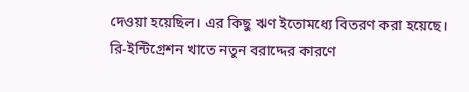দেওয়া হয়েছিল। এর কিছু ঋণ ইতোমধ্যে বিতরণ করা হয়েছে। রি-ইন্টিগ্রেশন খাতে নতুন বরাদ্দের কারণে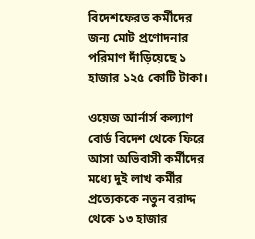বিদেশফেরত কর্মীদের জন্য মোট প্রণোদনার পরিমাণ দাঁড়িয়েছে ১ হাজার ১২৫ কোটি টাকা।

ওয়েজ আর্নার্স কল্যাণ বোর্ড বিদেশ থেকে ফিরে আসা অভিবাসী কর্মীদের মধ্যে দুই লাখ কর্মীর প্রত্যেককে নতুন বরাদ্দ থেকে ১৩ হাজার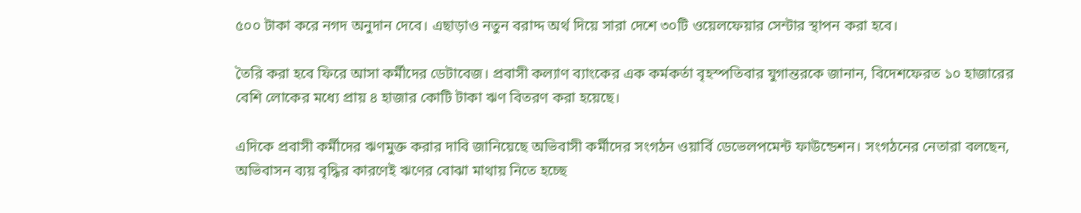৫০০ টাকা করে নগদ অনুদান দেবে। এছাড়াও নতুন বরাদ্দ অর্থ দিয়ে সারা দেশে ৩০টি ওয়েলফেয়ার সেন্টার স্থাপন করা হবে।

তৈরি করা হবে ফিরে আসা কর্মীদের ডেটাবেজ। প্রবাসী কল্যাণ ব্যাংকের এক কর্মকর্তা বৃহস্পতিবার যুগান্তরকে জানান, বিদেশফেরত ১০ হাজারের বেশি লোকের মধ্যে প্রায় ৪ হাজার কোটি টাকা ঋণ বিতরণ করা হয়েছে।

এদিকে প্রবাসী কর্মীদের ঋণমুক্ত করার দাবি জানিয়েছে অভিবাসী কর্মীদের সংগঠন ওয়ার্বি ডেভেলপমেন্ট ফাউন্ডেশন। সংগঠনের নেতারা বলছেন, অভিবাসন ব্যয় বৃদ্ধির কারণেই ঋণের বোঝা মাথায় নিতে হচ্ছে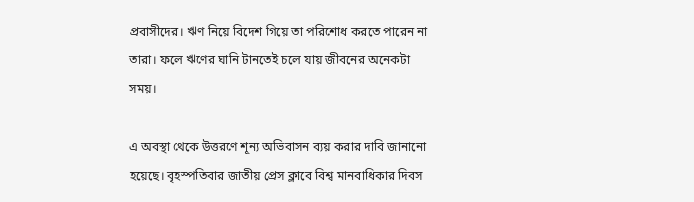প্রবাসীদের। ঋণ নিয়ে বিদেশ গিয়ে তা পরিশোধ করতে পারেন না তারা। ফলে ঋণের ঘানি টানতেই চলে যায় জীবনের অনেকটা সময়।

এ অবস্থা থেকে উত্তরণে শূন্য অভিবাসন ব্যয় করার দাবি জানানো হয়েছে। বৃহস্পতিবার জাতীয় প্রেস ক্লাবে বিশ্ব মানবাধিকার দিবস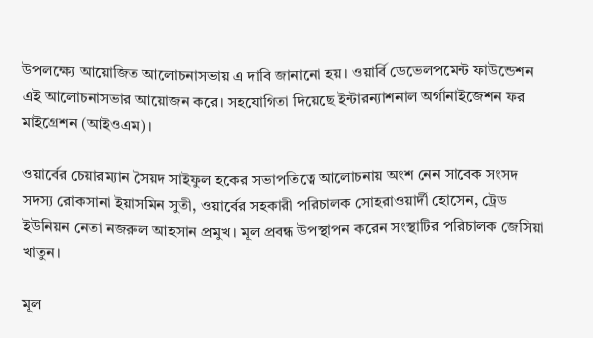উপলক্ষ্যে আয়োজিত আলোচনাসভায় এ দাবি জানানো হয়। ওয়ার্বি ডেভেলপমেন্ট ফাউন্ডেশন এই আলোচনাসভার আয়োজন করে। সহযোগিতা দিয়েছে ইন্টারন্যাশনাল অর্গানাইজেশন ফর মাইগ্রেশন (আইওএম)।

ওয়ার্বের চেয়ারম্যান সৈয়দ সাইফুল হকের সভাপতিত্বে আলোচনায় অংশ নেন সাবেক সংসদ সদস্য রোকসানা ইয়াসমিন সুতী, ওয়ার্বের সহকারী পরিচালক সোহরাওয়ার্দী হোসেন, ট্রেড ইউনিয়ন নেতা নজরুল আহসান প্রমুখ। মূল প্রবন্ধ উপস্থাপন করেন সংস্থাটির পরিচালক জেসিয়া খাতুন।

মূল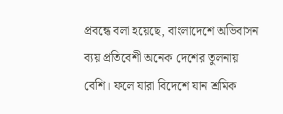প্রবন্ধে বলা হয়েছে, বাংলাদেশে অভিবাসন ব্যয় প্রতিবেশী অনেক দেশের তুলনায় বেশি। ফলে যারা বিদেশে যান শ্রমিক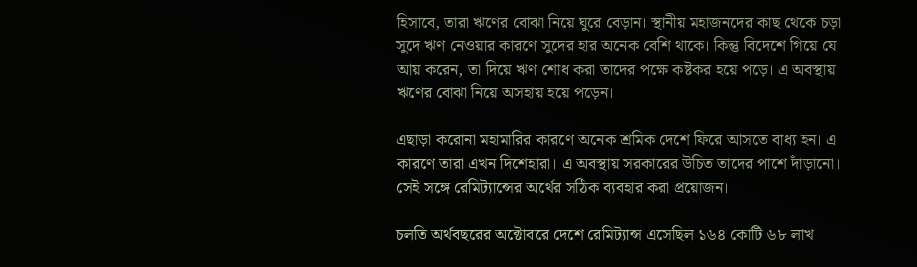হিসাবে, তারা ঋণের বোঝা নিয়ে ঘুরে বেড়ান। স্থানীয় মহাজনদের কাছ থেকে চড়া সুদে ঋণ নেওয়ার কারণে সুদের হার অনেক বেশি থাকে। কিন্তু বিদেশে গিয়ে যে আয় করেন, তা দিয়ে ঋণ শোধ করা তাদের পক্ষে কষ্টকর হয়ে পড়ে। এ অবস্থায় ঋণের বোঝা নিয়ে অসহায় হয়ে পড়েন।

এছাড়া করোনা মহামারির কারণে অনেক শ্রমিক দেশে ফিরে আসতে বাধ্য হন। এ কারণে তারা এখন দিশেহারা। এ অবস্থায় সরকারের উচিত তাদের পাশে দাঁড়ানো। সেই সঙ্গে রেমিট্যান্সের অর্থের সঠিক ব্যবহার করা প্রয়োজন।

চলতি অর্থবছরের অক্টোবরে দেশে রেমিট্যান্স এসেছিল ১৬৪ কোটি ৬৮ লাখ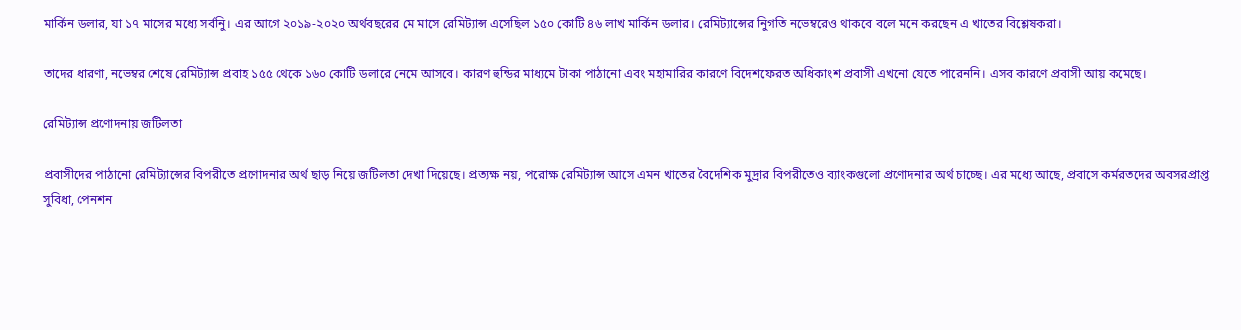মার্কিন ডলার, যা ১৭ মাসের মধ্যে সর্বনিু। এর আগে ২০১৯-২০২০ অর্থবছরের মে মাসে রেমিট্যান্স এসেছিল ১৫০ কোটি ৪৬ লাখ মার্কিন ডলার। রেমিট্যান্সের নিুগতি নভেম্বরেও থাকবে বলে মনে করছেন এ খাতের বিশ্লেষকরা।

তাদের ধারণা, নভেম্বর শেষে রেমিট্যান্স প্রবাহ ১৫৫ থেকে ১৬০ কোটি ডলারে নেমে আসবে। কারণ হুন্ডির মাধ্যমে টাকা পাঠানো এবং মহামারির কারণে বিদেশফেরত অধিকাংশ প্রবাসী এখনো যেতে পারেননি। এসব কারণে প্রবাসী আয় কমেছে।

রেমিট্যান্স প্রণোদনায় জটিলতা

প্রবাসীদের পাঠানো রেমিট্যান্সের বিপরীতে প্রণোদনার অর্থ ছাড় নিয়ে জটিলতা দেখা দিয়েছে। প্রত্যক্ষ নয়, পরোক্ষ রেমিট্যান্স আসে এমন খাতের বৈদেশিক মুদ্রার বিপরীতেও ব্যাংকগুলো প্রণোদনার অর্থ চাচ্ছে। এর মধ্যে আছে, প্রবাসে কর্মরতদের অবসরপ্রাপ্ত সুবিধা, পেনশন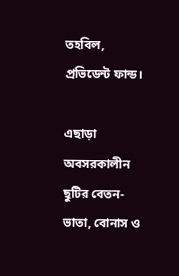তহবিল, প্রভিডেন্ট ফান্ড।

এছাড়া অবসরকালীন ছুটির বেতন-ভাতা, বোনাস ও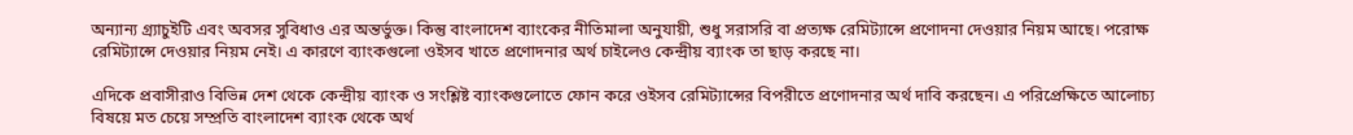অন্যান্য গ্র্যাচুইটি এবং অবসর সুবিধাও এর অন্তর্ভুক্ত। কিন্তু বাংলাদেশ ব্যাংকের নীতিমালা অনুযায়ী, শুধু সরাসরি বা প্রত্যক্ষ রেমিট্যান্সে প্রণোদনা দেওয়ার নিয়ম আছে। পরোক্ষ রেমিট্যান্সে দেওয়ার নিয়ম নেই। এ কারণে ব্যাংকগুলো ওইসব খাতে প্রণোদনার অর্থ চাইলেও কেন্দ্রীয় ব্যাংক তা ছাড় করছে না।

এদিকে প্রবাসীরাও বিভিন্ন দেশ থেকে কেন্দ্রীয় ব্যাংক ও সংশ্লিষ্ট ব্যাংকগুলোতে ফোন করে ওইসব রেমিট্যান্সের বিপরীতে প্রণোদনার অর্থ দাবি করছেন। এ পরিপ্রেক্ষিতে আলোচ্য বিষয়ে মত চেয়ে সম্প্রতি বাংলাদেশ ব্যাংক থেকে অর্থ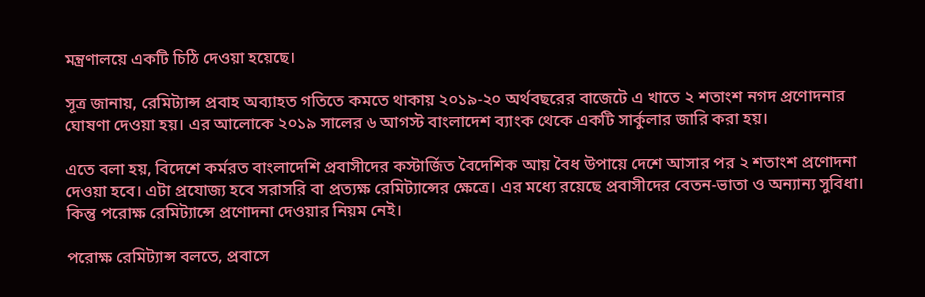মন্ত্রণালয়ে একটি চিঠি দেওয়া হয়েছে।

সূত্র জানায়, রেমিট্যান্স প্রবাহ অব্যাহত গতিতে কমতে থাকায় ২০১৯-২০ অর্থবছরের বাজেটে এ খাতে ২ শতাংশ নগদ প্রণোদনার ঘোষণা দেওয়া হয়। এর আলোকে ২০১৯ সালের ৬ আগস্ট বাংলাদেশ ব্যাংক থেকে একটি সার্কুলার জারি করা হয়।

এতে বলা হয়, বিদেশে কর্মরত বাংলাদেশি প্রবাসীদের কস্টার্জিত বৈদেশিক আয় বৈধ উপায়ে দেশে আসার পর ২ শতাংশ প্রণোদনা দেওয়া হবে। এটা প্রযোজ্য হবে সরাসরি বা প্রত্যক্ষ রেমিট্যান্সের ক্ষেত্রে। এর মধ্যে রয়েছে প্রবাসীদের বেতন-ভাতা ও অন্যান্য সুবিধা। কিন্তু পরোক্ষ রেমিট্যান্সে প্রণোদনা দেওয়ার নিয়ম নেই।

পরোক্ষ রেমিট্যান্স বলতে, প্রবাসে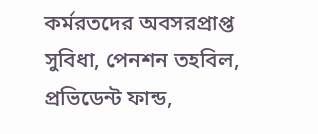কর্মরতদের অবসরপ্রাপ্ত সুবিধা, পেনশন তহবিল, প্রভিডেন্ট ফান্ড,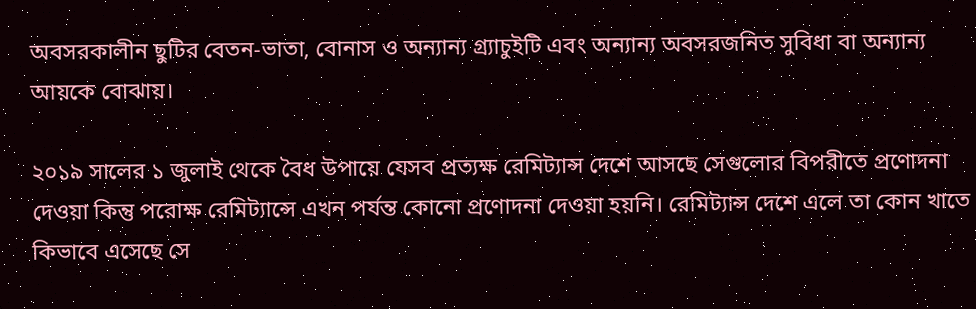অবসরকালীন ছুটির বেতন-ভাতা, বোনাস ও অন্যান্য গ্র্যাচুইটি এবং অন্যান্য অবসরজনিত সুবিধা বা অন্যান্য আয়কে বোঝায়।

২০১৯ সালের ১ জুলাই থেকে বৈধ উপায়ে যেসব প্রত্যক্ষ রেমিট্যান্স দেশে আসছে সেগুলোর বিপরীতে প্রণোদনা দেওয়া কিন্তু পরোক্ষ রেমিট্যান্সে এখন পর্যন্ত কোনো প্রণোদনা দেওয়া হয়নি। রেমিট্যান্স দেশে এলে তা কোন খাতে কিভাবে এসেছে সে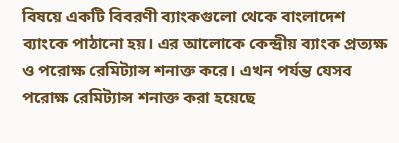বিষয়ে একটি বিবরণী ব্যাংকগুলো থেকে বাংলাদেশ ব্যাংকে পাঠানো হয়। এর আলোকে কেন্দ্রীয় ব্যাংক প্রত্যক্ষ ও পরোক্ষ রেমিট্যান্স শনাক্ত করে। এখন পর্যন্ত যেসব পরোক্ষ রেমিট্যান্স শনাক্ত করা হয়েছে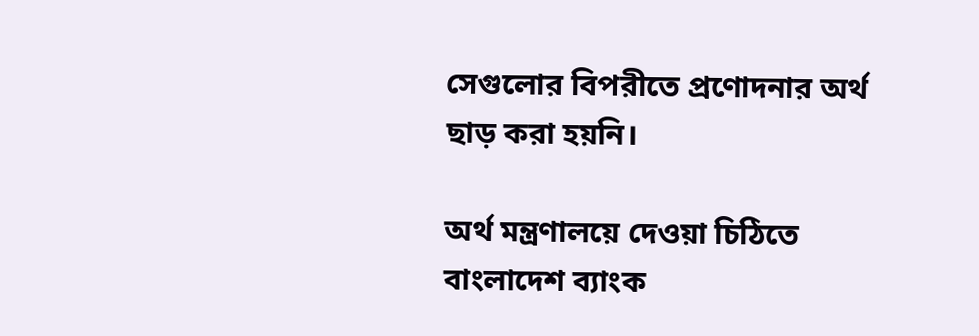সেগুলোর বিপরীতে প্রণোদনার অর্থ ছাড় করা হয়নি।

অর্থ মন্ত্রণালয়ে দেওয়া চিঠিতে বাংলাদেশ ব্যাংক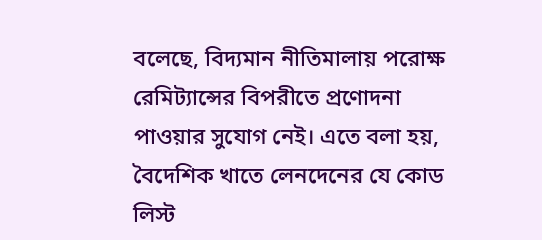বলেছে, বিদ্যমান নীতিমালায় পরোক্ষ রেমিট্যান্সের বিপরীতে প্রণোদনা পাওয়ার সুযোগ নেই। এতে বলা হয়, বৈদেশিক খাতে লেনদেনের যে কোড লিস্ট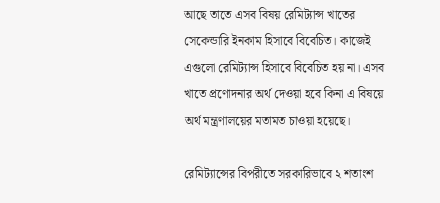আছে তাতে এসব বিষয় রেমিট্যান্স খাতের সেকেন্ডারি ইনকাম হিসাবে বিবেচিত। কাজেই এগুলো রেমিট্যান্স হিসাবে বিবেচিত হয় না। এসব খাতে প্রণোদনার অর্থ দেওয়া হবে কিনা এ বিষয়ে অর্থ মন্ত্রণালয়ের মতামত চাওয়া হয়েছে।

রেমিট্যান্সের বিপরীতে সরকারিভাবে ২ শতাংশ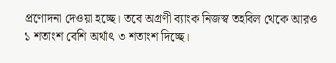প্রণোদনা দেওয়া হচ্ছে। তবে অগ্রণী ব্যাংক নিজস্ব তহবিল থেকে আরও ১ শতাংশ বেশি অর্থাৎ ৩ শতাংশ দিচ্ছে।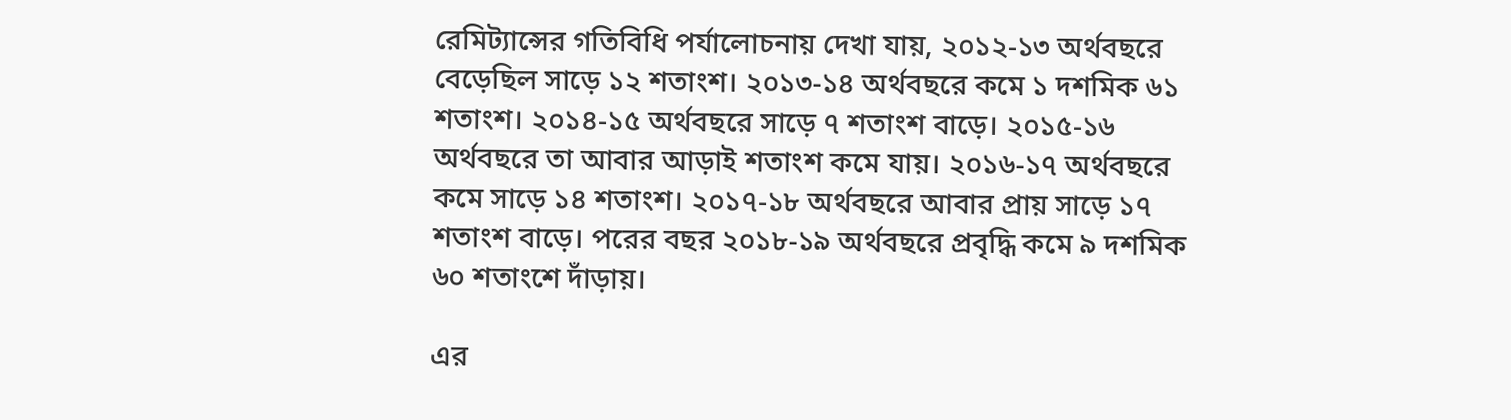রেমিট্যান্সের গতিবিধি পর্যালোচনায় দেখা যায়, ২০১২-১৩ অর্থবছরে বেড়েছিল সাড়ে ১২ শতাংশ। ২০১৩-১৪ অর্থবছরে কমে ১ দশমিক ৬১ শতাংশ। ২০১৪-১৫ অর্থবছরে সাড়ে ৭ শতাংশ বাড়ে। ২০১৫-১৬ অর্থবছরে তা আবার আড়াই শতাংশ কমে যায়। ২০১৬-১৭ অর্থবছরে কমে সাড়ে ১৪ শতাংশ। ২০১৭-১৮ অর্থবছরে আবার প্রায় সাড়ে ১৭ শতাংশ বাড়ে। পরের বছর ২০১৮-১৯ অর্থবছরে প্রবৃদ্ধি কমে ৯ দশমিক ৬০ শতাংশে দাঁড়ায়।

এর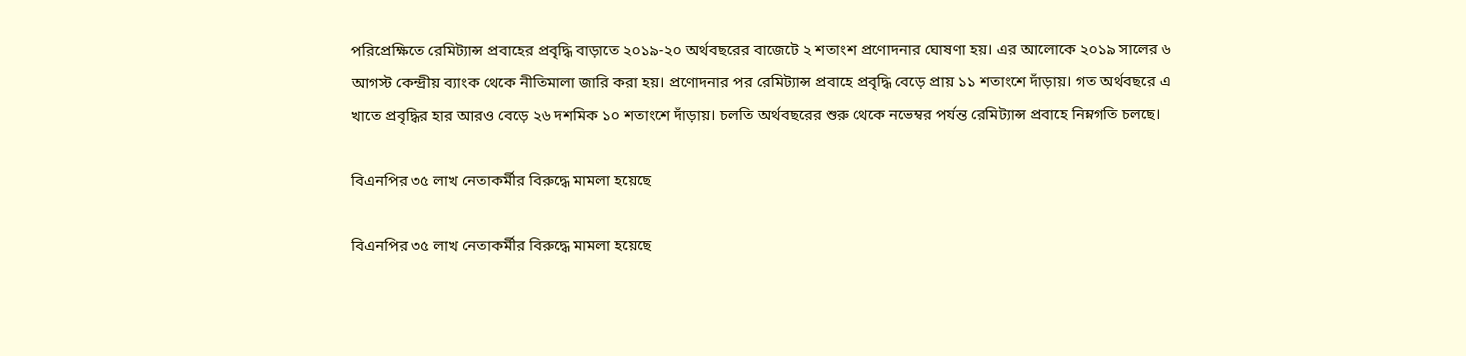পরিপ্রেক্ষিতে রেমিট্যান্স প্রবাহের প্রবৃদ্ধি বাড়াতে ২০১৯-২০ অর্থবছরের বাজেটে ২ শতাংশ প্রণোদনার ঘোষণা হয়। এর আলোকে ২০১৯ সালের ৬ আগস্ট কেন্দ্রীয় ব্যাংক থেকে নীতিমালা জারি করা হয়। প্রণোদনার পর রেমিট্যান্স প্রবাহে প্রবৃদ্ধি বেড়ে প্রায় ১১ শতাংশে দাঁড়ায়। গত অর্থবছরে এ খাতে প্রবৃদ্ধির হার আরও বেড়ে ২৬ দশমিক ১০ শতাংশে দাঁড়ায়। চলতি অর্থবছরের শুরু থেকে নভেম্বর পর্যন্ত রেমিট্যান্স প্রবাহে নিম্নগতি চলছে।

বিএনপির ৩৫ লাখ নেতাকর্মীর বিরুদ্ধে মামলা হয়েছে

বিএনপির ৩৫ লাখ নেতাকর্মীর বিরুদ্ধে মামলা হয়েছে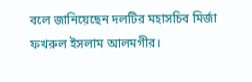বলে জানিয়েছেন দলটির মহাসচিব মির্জা ফখরুল ইসলাম আলমগীর।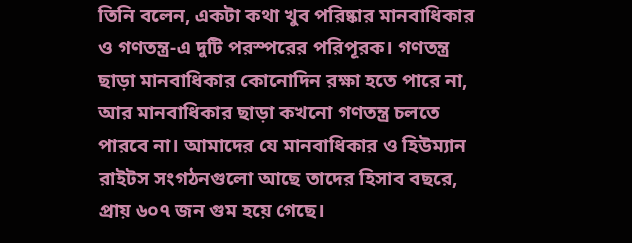তিনি বলেন, একটা কথা খুব পরিষ্কার মানবাধিকার ও গণতন্ত্র-এ দুটি পরস্পরের পরিপূরক। গণতন্ত্র ছাড়া মানবাধিকার কোনোদিন রক্ষা হতে পারে না, আর মানবাধিকার ছাড়া কখনো গণতন্ত্র চলতে পারবে না। আমাদের যে মানবাধিকার ও হিউম্যান রাইটস সংগঠনগুলো আছে তাদের হিসাব বছরে, প্রায় ৬০৭ জন গুম হয়ে গেছে।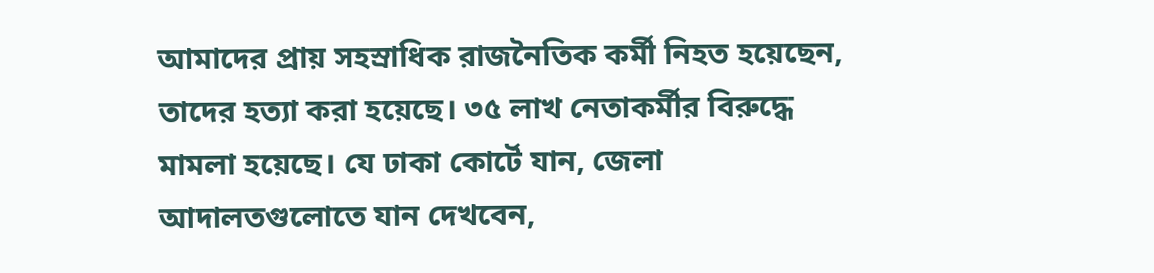আমাদের প্রায় সহস্রাধিক রাজনৈতিক কর্মী নিহত হয়েছেন, তাদের হত্যা করা হয়েছে। ৩৫ লাখ নেতাকর্মীর বিরুদ্ধে মামলা হয়েছে। যে ঢাকা কোর্টে যান, জেলা আদালতগুলোতে যান দেখবেন,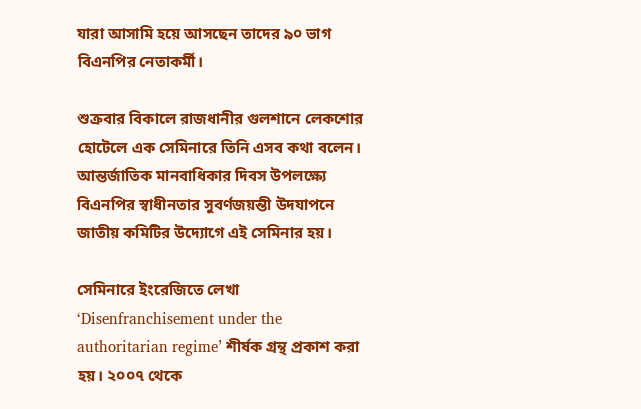যারা আসামি হয়ে আসছেন তাদের ৯০ ভাগ বিএনপির নেতাকর্মী।

শুক্রবার বিকালে রাজধানীর গুলশানে লেকশোর হোটেলে এক সেমিনারে তিনি এসব কথা বলেন। আন্তর্জাতিক মানবাধিকার দিবস উপলক্ষ্যে বিএনপির স্বাধীনতার সুবর্ণজয়ন্তী উদযাপনে জাতীয় কমিটির উদ্যোগে এই সেমিনার হয়।

সেমিনারে ইংরেজিতে লেখা ‘Disenfranchisement under the authoritarian regime’ শীর্ষক গ্রন্থ প্রকাশ করা হয়। ২০০৭ থেকে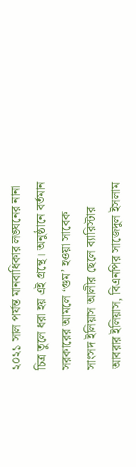২০২১ সাল পর্যন্ত মানবাধিকার লঙ্ঘনের নানা চিত্র তুলে ধরা হয় এই গ্রন্থে। অনুষ্ঠানে বর্তমান সরকারের আমলে ‘গুম’ হওয়া সাবেক সাংসদ ইলিয়াস আলীর ছেলে ব্যারিস্টার আবরার ইলিয়াস, বিএনপির সাজেদুল ইসলাম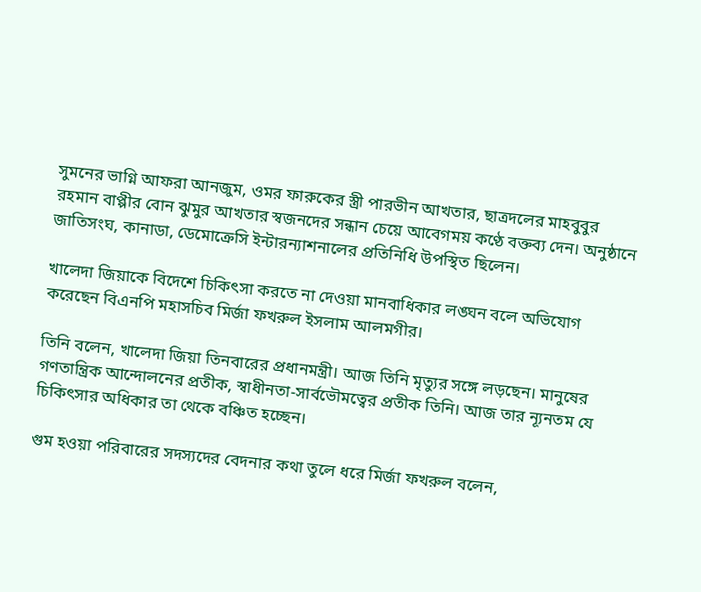সুমনের ভাগ্নি আফরা আনজুম, ওমর ফারুকের স্ত্রী পারভীন আখতার, ছাত্রদলের মাহবুবুর রহমান বাপ্পীর বোন ঝুমুর আখতার স্বজনদের সন্ধান চেয়ে আবেগময় কণ্ঠে বক্তব্য দেন। অনুষ্ঠানে জাতিসংঘ, কানাডা, ডেমোক্রেসি ইন্টারন্যাশনালের প্রতিনিধি উপস্থিত ছিলেন।

খালেদা জিয়াকে বিদেশে চিকিৎসা করতে না দেওয়া মানবাধিকার লঙ্ঘন বলে অভিযোগ করেছেন বিএনপি মহাসচিব মির্জা ফখরুল ইসলাম আলমগীর।

তিনি বলেন, খালেদা জিয়া তিনবারের প্রধানমন্ত্রী। আজ তিনি মৃত্যুর সঙ্গে লড়ছেন। মানুষের গণতান্ত্রিক আন্দোলনের প্রতীক, স্বাধীনতা-সার্বভৌমত্বের প্রতীক তিনি। আজ তার ন্যূনতম যে চিকিৎসার অধিকার তা থেকে বঞ্চিত হচ্ছেন।

গুম হওয়া পরিবারের সদস্যদের বেদনার কথা তুলে ধরে মির্জা ফখরুল বলেন,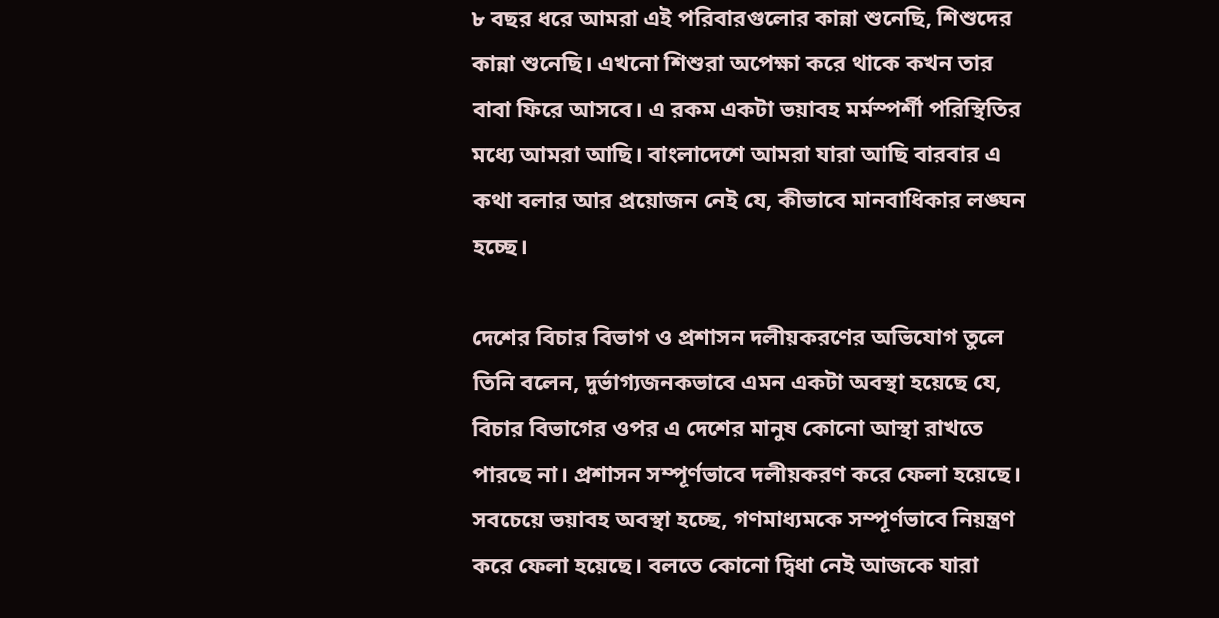৮ বছর ধরে আমরা এই পরিবারগুলোর কান্না শুনেছি, শিশুদের কান্না শুনেছি। এখনো শিশুরা অপেক্ষা করে থাকে কখন তার বাবা ফিরে আসবে। এ রকম একটা ভয়াবহ মর্মস্পর্শী পরিস্থিতির মধ্যে আমরা আছি। বাংলাদেশে আমরা যারা আছি বারবার এ কথা বলার আর প্রয়োজন নেই যে, কীভাবে মানবাধিকার লঙ্ঘন হচ্ছে।

দেশের বিচার বিভাগ ও প্রশাসন দলীয়করণের অভিযোগ তুলে তিনি বলেন, দুর্ভাগ্যজনকভাবে এমন একটা অবস্থা হয়েছে যে, বিচার বিভাগের ওপর এ দেশের মানুষ কোনো আস্থা রাখতে পারছে না। প্রশাসন সম্পূর্ণভাবে দলীয়করণ করে ফেলা হয়েছে। সবচেয়ে ভয়াবহ অবস্থা হচ্ছে, গণমাধ্যমকে সম্পূর্ণভাবে নিয়ন্ত্রণ করে ফেলা হয়েছে। বলতে কোনো দ্বিধা নেই আজকে যারা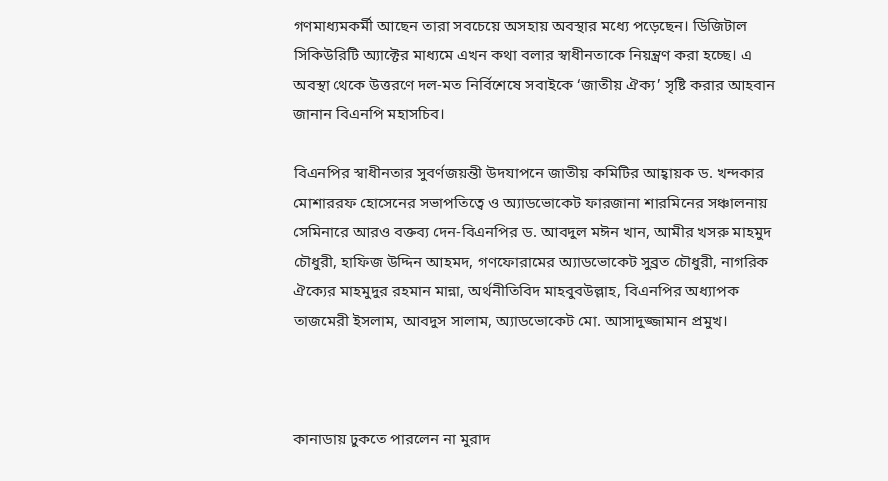গণমাধ্যমকর্মী আছেন তারা সবচেয়ে অসহায় অবস্থার মধ্যে পড়েছেন। ডিজিটাল সিকিউরিটি অ্যাক্টের মাধ্যমে এখন কথা বলার স্বাধীনতাকে নিয়ন্ত্রণ করা হচ্ছে। এ অবস্থা থেকে উত্তরণে দল-মত নির্বিশেষে সবাইকে ‘জাতীয় ঐক্য’ সৃষ্টি করার আহবান জানান বিএনপি মহাসচিব।

বিএনপির স্বাধীনতার সুবর্ণজয়ন্তী উদযাপনে জাতীয় কমিটির আহ্বায়ক ড. খন্দকার মোশাররফ হোসেনের সভাপতিত্বে ও অ্যাডভোকেট ফারজানা শারমিনের সঞ্চালনায় সেমিনারে আরও বক্তব্য দেন-বিএনপির ড. আবদুল মঈন খান, আমীর খসরু মাহমুদ চৌধুরী, হাফিজ উদ্দিন আহমদ, গণফোরামের অ্যাডভোকেট সুব্রত চৌধুরী, নাগরিক ঐক্যের মাহমুদুর রহমান মান্না, অর্থনীতিবিদ মাহবুবউল্লাহ, বিএনপির অধ্যাপক তাজমেরী ইসলাম, আবদুস সালাম, অ্যাডভোকেট মো. আসাদুজ্জামান প্রমুখ।



কানাডায় ঢুকতে পারলেন না মুরাদ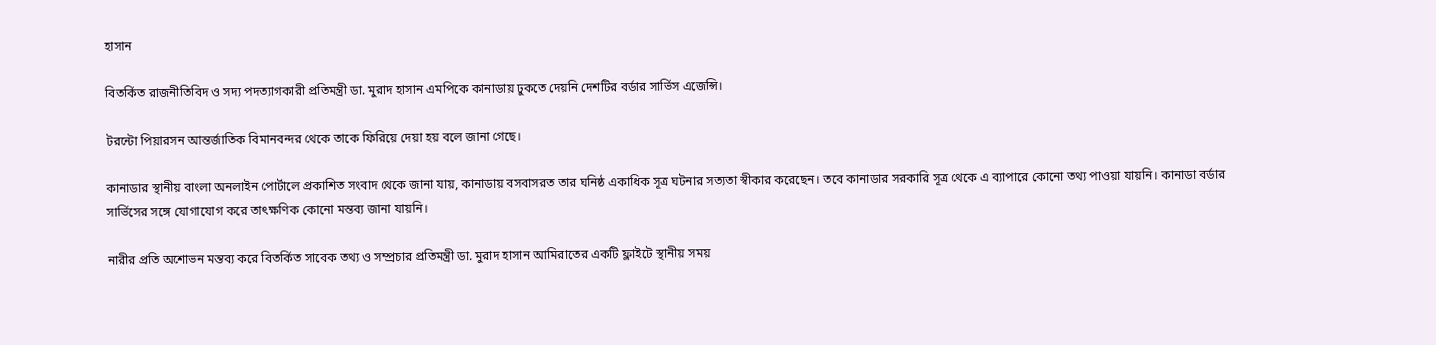হাসান

বিতর্কিত রাজনীতিবিদ ও সদ্য পদত্যাগকারী প্রতিমন্ত্রী ডা. মুরাদ হাসান এমপিকে কানাডায় ঢুকতে দেয়নি দেশটির বর্ডার সার্ভিস এজেন্সি।

টরন্টো পিয়ারসন আন্তর্জাতিক বিমানবন্দর থেকে তাকে ফিরিয়ে দেয়া হয় বলে জানা গেছে।

কানাডার স্থানীয় বাংলা অনলাইন পোর্টালে প্রকাশিত সংবাদ থেকে জানা যায়, কানাডায় বসবাসরত তার ঘনিষ্ঠ একাধিক সূত্র ঘটনার সত্যতা স্বীকার করেছেন। তবে কানাডার সরকারি সূত্র থেকে এ ব্যাপারে কোনো তথ্য পাওয়া যায়নি। কানাডা বর্ডার সার্ভিসের সঙ্গে যোগাযোগ করে তাৎক্ষণিক কোনো মন্তব্য জানা যায়নি।

নারীর প্রতি অশোভন মন্তব্য করে বিতর্কিত সাবেক তথ্য ও সম্প্রচার প্রতিমন্ত্রী ডা. মুরাদ হাসান আমিরাতের একটি ফ্লাইটে স্থানীয় সময়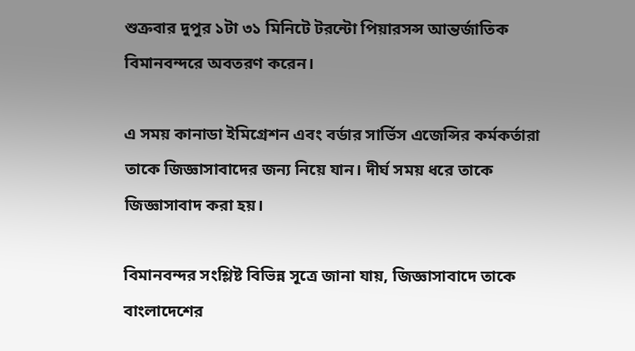শুক্রবার দুপুর ১টা ৩১ মিনিটে টরন্টো পিয়ারসন্স আন্তর্জাতিক বিমানবন্দরে অবতরণ করেন।

এ সময় কানাডা ইমিগ্রেশন এবং বর্ডার সার্ভিস এজেন্সির কর্মকর্তারা তাকে জিজ্ঞাসাবাদের জন্য নিয়ে যান। দীর্ঘ সময় ধরে তাকে জিজ্ঞাসাবাদ করা হয়।

বিমানবন্দর সংশ্লিষ্ট বিভিন্ন সূত্রে জানা যায়, জিজ্ঞাসাবাদে তাকে বাংলাদেশের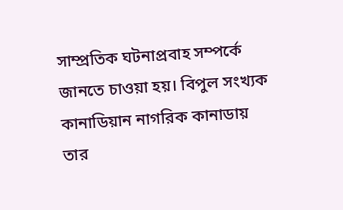সাম্প্রতিক ঘটনাপ্রবাহ সম্পর্কে জানতে চাওয়া হয়। বিপুল সংখ্যক কানাডিয়ান নাগরিক কানাডায় তার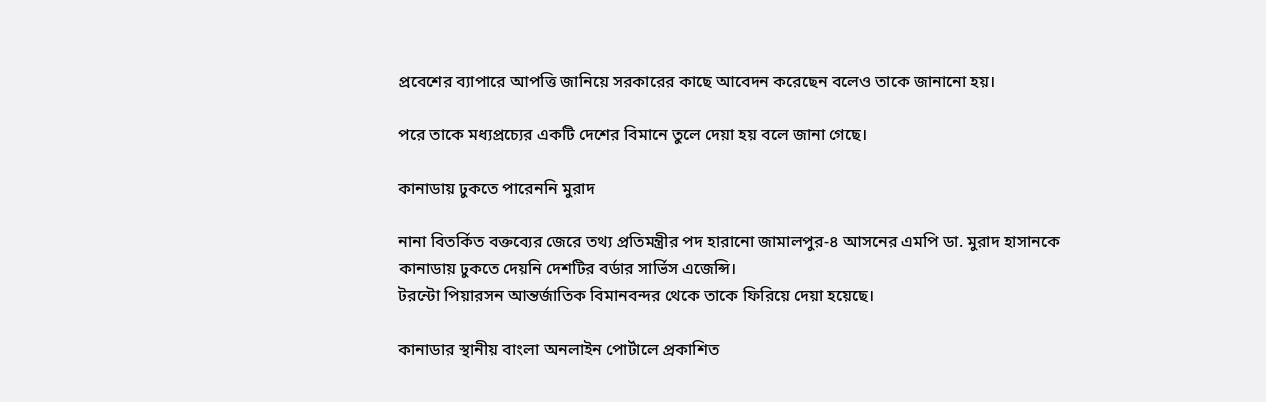প্রবেশের ব্যাপারে আপত্তি জানিয়ে সরকারের কাছে আবেদন করেছেন বলেও তাকে জানানো হয়।

পরে তাকে মধ্যপ্রচ্যের একটি দেশের বিমানে তুলে দেয়া হয় বলে জানা গেছে।

কানাডায় ঢুকতে পারেননি মুরাদ

নানা বিতর্কিত বক্তব্যের জেরে তথ্য প্রতিমন্ত্রীর পদ হারানো জামালপুর-৪ আসনের এমপি ডা. মুরাদ হাসানকে কানাডায় ঢুকতে দেয়নি দেশটির বর্ডার সার্ভিস এজেন্সি।
টরন্টো পিয়ারসন আন্তর্জাতিক বিমানবন্দর থেকে তাকে ফিরিয়ে দেয়া হয়েছে।

কানাডার স্থানীয় বাংলা অনলাইন পোর্টালে প্রকাশিত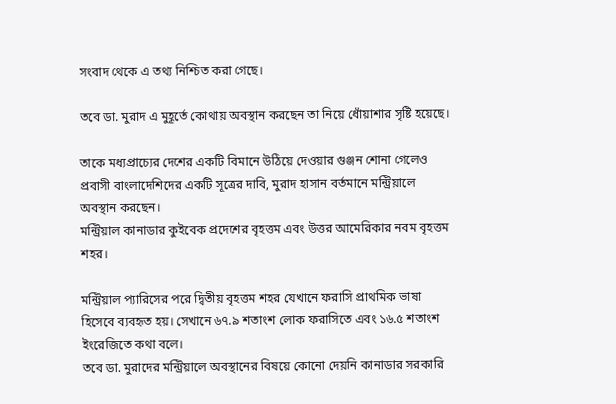সংবাদ থেকে এ তথ্য নিশ্চিত করা গেছে।

তবে ডা. মুরাদ এ মুহূর্তে কোথায় অবস্থান করছেন তা নিয়ে ধোঁয়াশার সৃষ্টি হয়েছে।

তাকে মধ্যপ্রাচ্যের দেশের একটি বিমানে উঠিয়ে দেওয়ার গুঞ্জন শোনা গেলেও প্রবাসী বাংলাদেশিদের একটি সূত্রের দাবি, মুরাদ হাসান বর্তমানে মন্ট্রিয়ালে অবস্থান করছেন।
মন্ট্রিয়াল কানাডার কুইবেক প্রদেশের বৃহত্তম এবং উত্তর আমেরিকার নবম বৃহত্তম শহর।

মন্ট্রিয়াল প্যারিসের পরে দ্বিতীয় বৃহত্তম শহর যেখানে ফরাসি প্রাথমিক ভাষা হিসেবে ব্যবহৃত হয়। সেখানে ৬৭.৯ শতাংশ লোক ফরাসিতে এবং ১৬.৫ শতাংশ ইংরেজিতে কথা বলে।
তবে ডা. মুরাদের মন্ট্রিয়ালে অবস্থানের বিষয়ে কোনো দেয়নি কানাডার সরকারি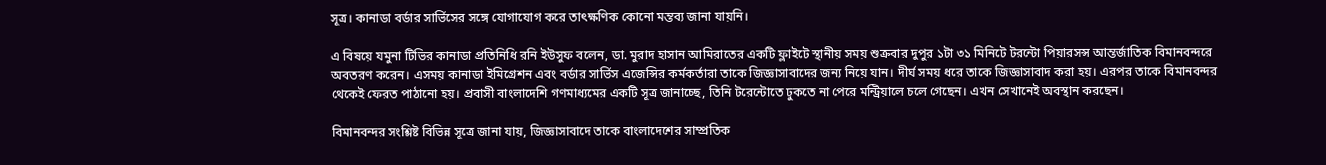সূত্র। কানাডা বর্ডার সার্ভিসের সঙ্গে যোগাযোগ করে তাৎক্ষণিক কোনো মন্তব্য জানা যায়নি।

এ বিষয়ে যমুনা টিভির কানাডা প্রতিনিধি রনি ইউসুফ বলেন, ডা. মুরাদ হাসান আমিরাতের একটি ফ্লাইটে স্থানীয় সময় শুক্রবার দুপুর ১টা ৩১ মিনিটে টরন্টো পিয়ারসন্স আন্তর্জাতিক বিমানবন্দরে অবতরণ করেন। এসময় কানাডা ইমিগ্রেশন এবং বর্ডার সার্ভিস এজেন্সির কর্মকর্তারা তাকে জিজ্ঞাসাবাদের জন্য নিয়ে যান। দীর্ঘ সময় ধরে তাকে জিজ্ঞাসাবাদ করা হয়। এরপর তাকে বিমানবন্দর থেকেই ফেরত পাঠানো হয়। প্রবাসী বাংলাদেশি গণমাধ্যমের একটি সূত্র জানাচ্ছে, তিনি টরেন্টোতে ঢুকতে না পেরে মন্ট্রিয়ালে চলে গেছেন। এখন সেখানেই অবস্থান করছেন।

বিমানবন্দর সংশ্লিষ্ট বিভিন্ন সূত্রে জানা যায়, জিজ্ঞাসাবাদে তাকে বাংলাদেশের সাম্প্রতিক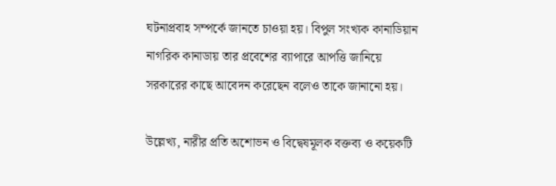ঘটনাপ্রবাহ সম্পর্কে জানতে চাওয়া হয়। বিপুল সংখ্যক কানাডিয়ান নাগরিক কানাডায় তার প্রবেশের ব্যাপারে আপত্তি জানিয়ে সরকারের কাছে আবেদন করেছেন বলেও তাকে জানানো হয়।

উল্লেখ্য, নারীর প্রতি অশোভন ও বিদ্বেষমূলক বক্তব্য ও কয়েকটি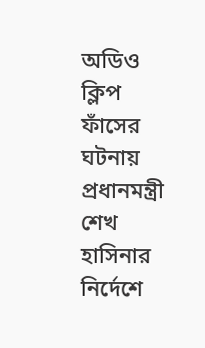অডিও ক্লিপ ফাঁসের ঘটনায় প্রধানমন্ত্রী শেখ হাসিনার নির্দেশে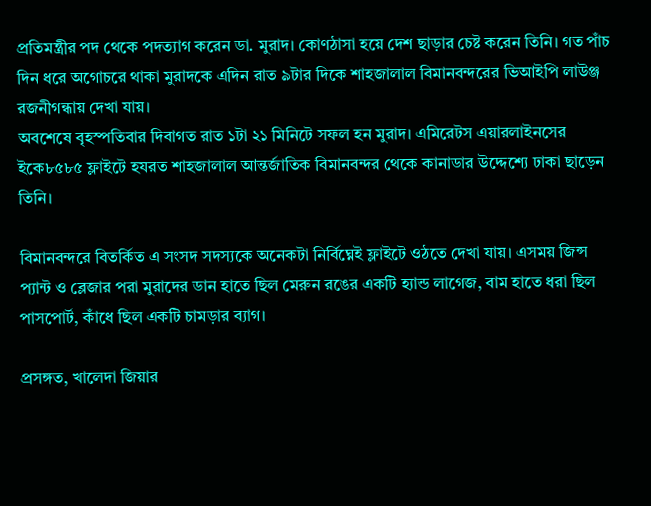প্রতিমন্ত্রীর পদ থেকে পদত্যাগ করেন ডা. মুরাদ। কোণঠাসা হয়ে দেশ ছাড়ার চেষ্ট করেন তিনি। গত পাঁচ দিন ধরে অগোচরে থাকা মুরাদকে এদিন রাত ৯টার দিকে শাহজালাল বিমানবন্দরের ভিআইপি লাউঞ্জ রজনীগন্ধায় দেখা যায়।
অবশেষে বৃহস্পতিবার দিবাগত রাত ১টা ২১ মিনিটে সফল হন মুরাদ। এমিরেটস এয়ারলাইনসের ইকে৮৫৮৫ ফ্লাইটে হযরত শাহজালাল আন্তর্জাতিক বিমানবন্দর থেকে কানাডার উদ্দেশ্যে ঢাকা ছাড়েন তিনি।

বিমানবন্দরে বিতর্কিত এ সংসদ সদস্যকে অনেকটা নির্বিঘ্নেই ফ্লাইটে ওঠতে দেখা যায়। এসময় জিন্স প্যান্ট ও ব্লেজার পরা মুরাদের ডান হাতে ছিল মেরুন রঙের একটি হ্যান্ড লাগেজ, বাম হাতে ধরা ছিল পাসপোর্ট, কাঁধে ছিল একটি চামড়ার ব্যাগ।

প্রসঙ্গত, খালেদা জিয়ার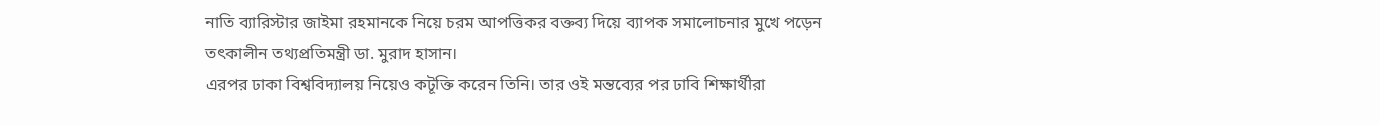নাতি ব্যারিস্টার জাইমা রহমানকে নিয়ে চরম আপত্তিকর বক্তব্য দিয়ে ব্যাপক সমালোচনার মুখে পড়েন তৎকালীন তথ্যপ্রতিমন্ত্রী ডা. মুরাদ হাসান।
এরপর ঢাকা বিশ্ববিদ্যালয় নিয়েও কটূক্তি করেন তিনি। তার ওই মন্তব্যের পর ঢাবি শিক্ষার্থীরা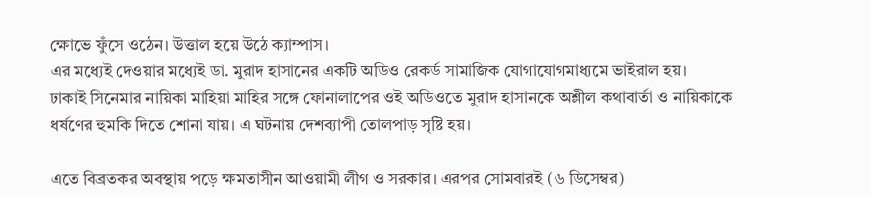ক্ষোভে ফুঁসে ওঠেন। উত্তাল হয়ে উঠে ক্যাম্পাস।
এর মধ্যেই দেওয়ার মধ্যেই ডা. মুরাদ হাসানের একটি অডিও রেকর্ড সামাজিক যোগাযোগমাধ্যমে ভাইরাল হয়।
ঢাকাই সিনেমার নায়িকা মাহিয়া মাহির সঙ্গে ফোনালাপের ওই অডিওতে মুরাদ হাসানকে অশ্লীল কথাবার্তা ও নায়িকাকে ধর্ষণের হুমকি দিতে শোনা যায়। এ ঘটনায় দেশব্যাপী তোলপাড় সৃষ্টি হয়।

এতে বিব্রতকর অবস্থায় পড়ে ক্ষমতাসীন আওয়ামী লীগ ও সরকার। এরপর সোমবারই (৬ ডিসেম্বর)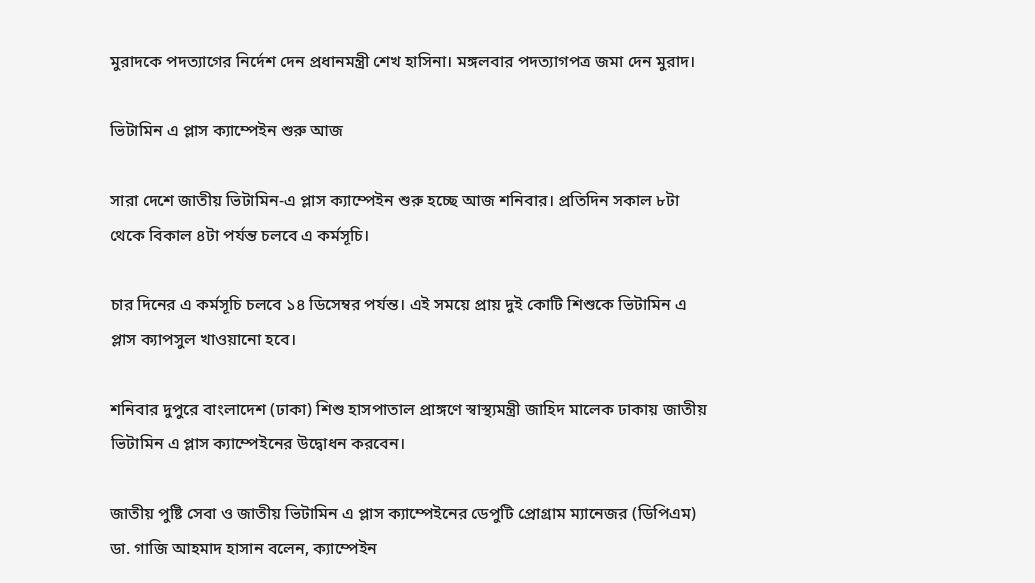মুরাদকে পদত্যাগের নির্দেশ দেন প্রধানমন্ত্রী শেখ হাসিনা। মঙ্গলবার পদত্যাগপত্র জমা দেন মুরাদ।

ভিটামিন এ প্লাস ক্যাম্পেইন শুরু আজ

সারা দেশে জাতীয় ভিটামিন-এ প্লাস ক্যাম্পেইন শুরু হচ্ছে আজ শনিবার। প্রতিদিন সকাল ৮টা থেকে বিকাল ৪টা পর্যন্ত চলবে এ কর্মসূচি।

চার দিনের এ কর্মসূচি চলবে ১৪ ডিসেম্বর পর্যন্ত। এই সময়ে প্রায় দুই কোটি শিশুকে ভিটামিন এ প্লাস ক্যাপসুল খাওয়ানো হবে।

শনিবার দুপুরে বাংলাদেশ (ঢাকা) শিশু হাসপাতাল প্রাঙ্গণে স্বাস্থ্যমন্ত্রী জাহিদ মালেক ঢাকায় জাতীয় ভিটামিন এ প্লাস ক্যাম্পেইনের উদ্বোধন করবেন।

জাতীয় পুষ্টি সেবা ও জাতীয় ভিটামিন এ প্লাস ক্যাম্পেইনের ডেপুটি প্রোগ্রাম ম্যানেজর (ডিপিএম) ডা. গাজি আহমাদ হাসান বলেন, ক্যাম্পেইন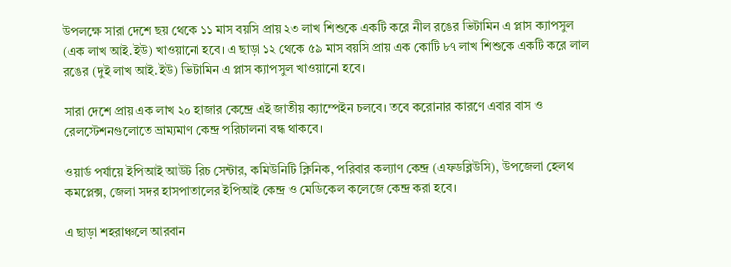উপলক্ষে সারা দেশে ছয় থেকে ১১ মাস বয়সি প্রায় ২৩ লাখ শিশুকে একটি করে নীল রঙের ভিটামিন এ প্লাস ক্যাপসুল (এক লাখ আই.ইউ) খাওয়ানো হবে। এ ছাড়া ১২ থেকে ৫৯ মাস বয়সি প্রায় এক কোটি ৮৭ লাখ শিশুকে একটি করে লাল রঙের (দুই লাখ আই.ইউ) ভিটামিন এ প্লাস ক্যাপসুল খাওয়ানো হবে।

সারা দেশে প্রায় এক লাখ ২০ হাজার কেন্দ্রে এই জাতীয় ক্যাম্পেইন চলবে। তবে করোনার কারণে এবার বাস ও রেলস্টেশনগুলোতে ভ্রাম্যমাণ কেন্দ্র পরিচালনা বন্ধ থাকবে।

ওয়ার্ড পর্যায়ে ইপিআই আউট রিচ সেন্টার, কমিউনিটি ক্লিনিক, পরিবার কল্যাণ কেন্দ্র (এফডব্লিউসি), উপজেলা হেলথ কমপ্লেক্স, জেলা সদর হাসপাতালের ইপিআই কেন্দ্র ও মেডিকেল কলেজে কেন্দ্র করা হবে।

এ ছাড়া শহরাঞ্চলে আরবান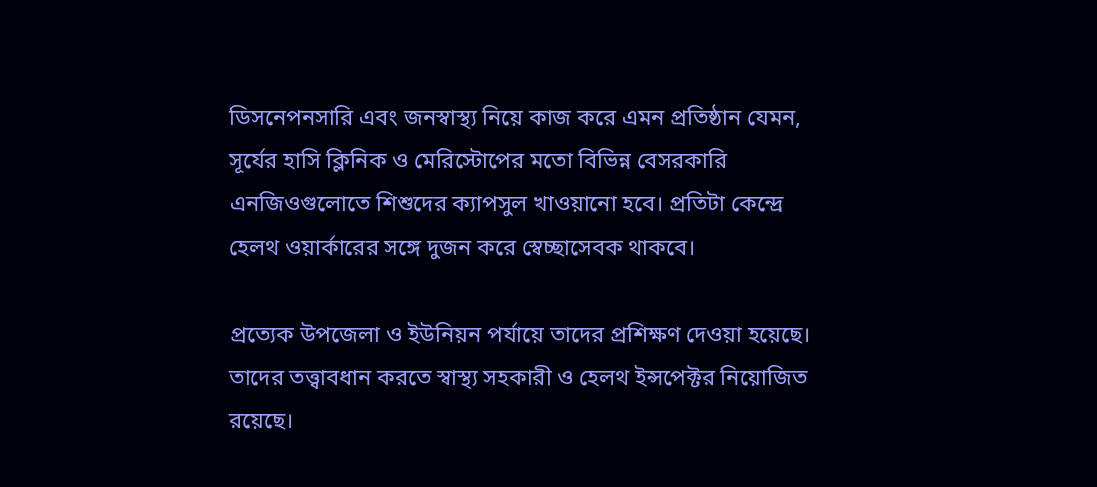ডিসনেপনসারি এবং জনস্বাস্থ্য নিয়ে কাজ করে এমন প্রতিষ্ঠান যেমন, সূর্যের হাসি ক্লিনিক ও মেরিস্টোপের মতো বিভিন্ন বেসরকারি এনজিওগুলোতে শিশুদের ক্যাপসুল খাওয়ানো হবে। প্রতিটা কেন্দ্রে হেলথ ওয়ার্কারের সঙ্গে দুজন করে স্বেচ্ছাসেবক থাকবে।

প্রত্যেক উপজেলা ও ইউনিয়ন পর্যায়ে তাদের প্রশিক্ষণ দেওয়া হয়েছে। তাদের তত্ত্বাবধান করতে স্বাস্থ্য সহকারী ও হেলথ ইন্সপেক্টর নিয়োজিত রয়েছে।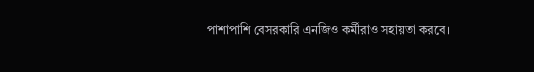পাশাপাশি বেসরকারি এনজিও কর্মীরাও সহায়তা করবে।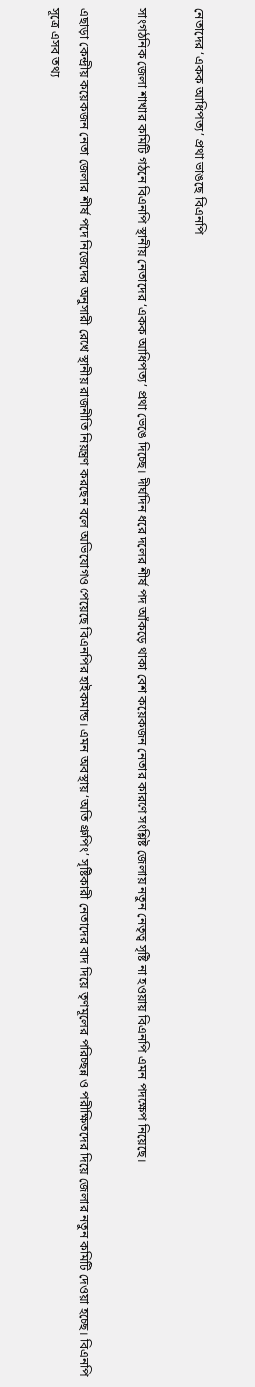নেতাদের ‘একক আধিপত্য’ প্রথা ভাঙছে বিএনপি

সাংগঠনিক জেলা শাখার কমিটি গঠনে বিএনপি স্থানীয় নেতাদের ‘একক আধিপত্য’ প্রথা ভেঙে দিচ্ছে। দীর্ঘদিন ধরে দলের শীর্ষ পদ আঁকড়ে থাকা বেশ কয়েকজন নেতার কারণে সংশ্লিষ্ট জেলায় নতুন নেতৃত্ব সৃষ্টি না হওয়ায় বিএনপি এমন পদক্ষেপ নিয়েছে।

এছাড়া কেন্দ্রীয় কয়েকজন নেতা জেলার শীর্ষ পদে নিজেদের অনুসারী রেখে স্থানীয় রাজনীতি নিয়ন্ত্রণ করছেন বলে অভিযোগও পেয়েছে বিএনপির হাইকমান্ড। এমন অবস্থায় ‘অতি গ্রুপিং’ সৃষ্টিকারী নেতাদের বাদ দিয়ে তৃণমূলের পরিচ্ছন্ন ও পরীক্ষিতদের দিয়ে জেলার নতুন কমিটি দেওয়া হচ্ছে। বিএনপি সূত্রে এসব তথ্য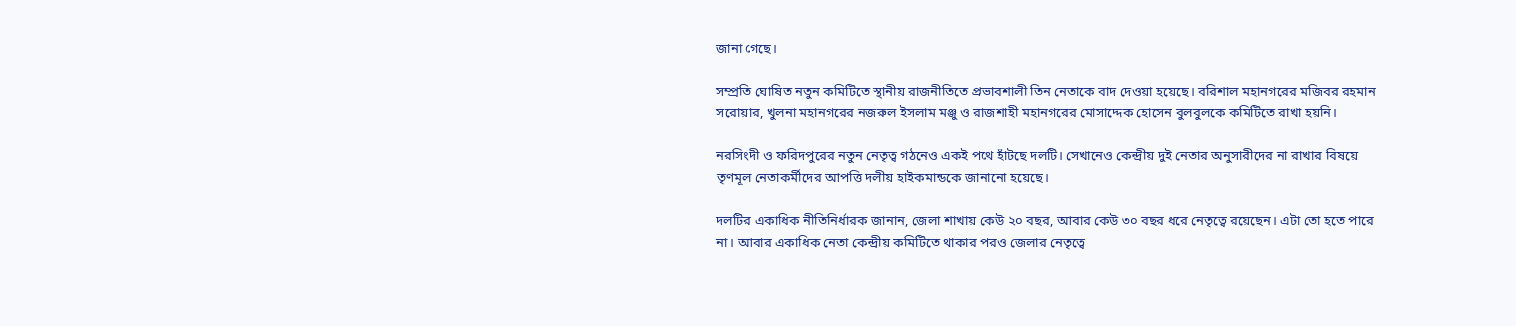জানা গেছে।

সম্প্রতি ঘোষিত নতুন কমিটিতে স্থানীয় রাজনীতিতে প্রভাবশালী তিন নেতাকে বাদ দেওয়া হয়েছে। বরিশাল মহানগরের মজিবর রহমান সরোয়ার, খুলনা মহানগরের নজরুল ইসলাম মঞ্জু ও রাজশাহী মহানগরের মোসাদ্দেক হোসেন বুলবুলকে কমিটিতে রাখা হয়নি।

নরসিংদী ও ফরিদপুরের নতুন নেতৃত্ব গঠনেও একই পথে হাঁটছে দলটি। সেখানেও কেন্দ্রীয় দুই নেতার অনুসারীদের না রাখার বিষয়ে তৃণমূল নেতাকর্মীদের আপত্তি দলীয় হাইকমান্ডকে জানানো হয়েছে।

দলটির একাধিক নীতিনির্ধারক জানান, জেলা শাখায় কেউ ২০ বছর, আবার কেউ ৩০ বছর ধরে নেতৃত্বে রয়েছেন। এটা তো হতে পারে না। আবার একাধিক নেতা কেন্দ্রীয় কমিটিতে থাকার পরও জেলার নেতৃত্বে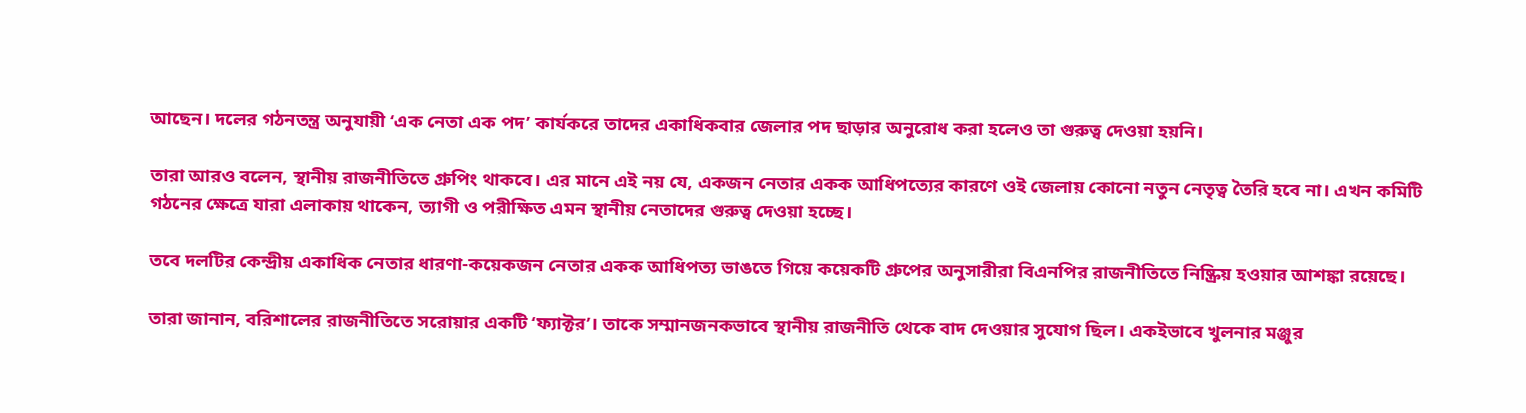আছেন। দলের গঠনতন্ত্র অনুযায়ী ‘এক নেতা এক পদ’ কার্যকরে তাদের একাধিকবার জেলার পদ ছাড়ার অনুরোধ করা হলেও তা গুরুত্ব দেওয়া হয়নি।

তারা আরও বলেন, স্থানীয় রাজনীতিতে গ্রুপিং থাকবে। এর মানে এই নয় যে, একজন নেতার একক আধিপত্যের কারণে ওই জেলায় কোনো নতুন নেতৃত্ব তৈরি হবে না। এখন কমিটি গঠনের ক্ষেত্রে যারা এলাকায় থাকেন, ত্যাগী ও পরীক্ষিত এমন স্থানীয় নেতাদের গুরুত্ব দেওয়া হচ্ছে।

তবে দলটির কেন্দ্রীয় একাধিক নেতার ধারণা-কয়েকজন নেতার একক আধিপত্য ভাঙতে গিয়ে কয়েকটি গ্রুপের অনুসারীরা বিএনপির রাজনীতিতে নিষ্ক্রিয় হওয়ার আশঙ্কা রয়েছে।

তারা জানান, বরিশালের রাজনীতিতে সরোয়ার একটি ‘ফ্যাক্টর’। তাকে সম্মানজনকভাবে স্থানীয় রাজনীতি থেকে বাদ দেওয়ার সুযোগ ছিল। একইভাবে খুলনার মঞ্জুর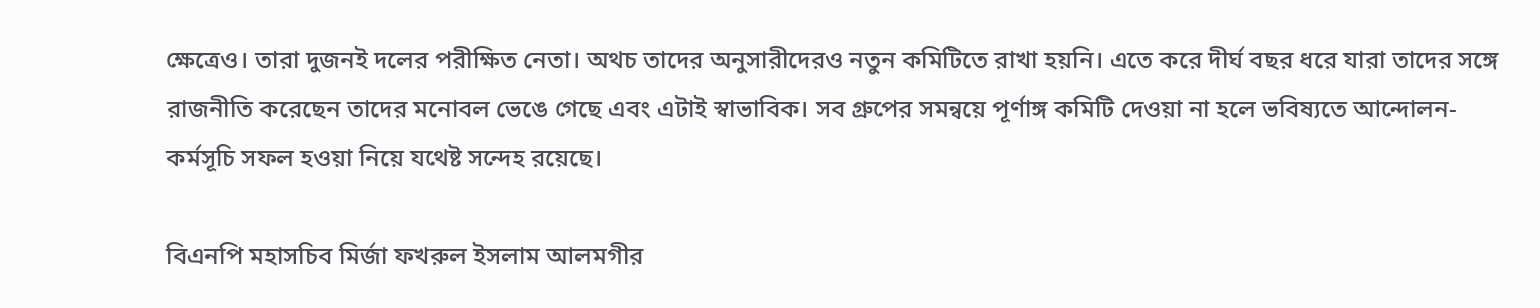ক্ষেত্রেও। তারা দুজনই দলের পরীক্ষিত নেতা। অথচ তাদের অনুসারীদেরও নতুন কমিটিতে রাখা হয়নি। এতে করে দীর্ঘ বছর ধরে যারা তাদের সঙ্গে রাজনীতি করেছেন তাদের মনোবল ভেঙে গেছে এবং এটাই স্বাভাবিক। সব গ্রুপের সমন্বয়ে পূর্ণাঙ্গ কমিটি দেওয়া না হলে ভবিষ্যতে আন্দোলন-কর্মসূচি সফল হওয়া নিয়ে যথেষ্ট সন্দেহ রয়েছে।

বিএনপি মহাসচিব মির্জা ফখরুল ইসলাম আলমগীর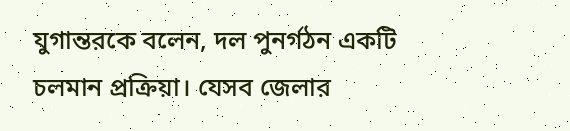যুগান্তরকে বলেন, দল পুনর্গঠন একটি চলমান প্রক্রিয়া। যেসব জেলার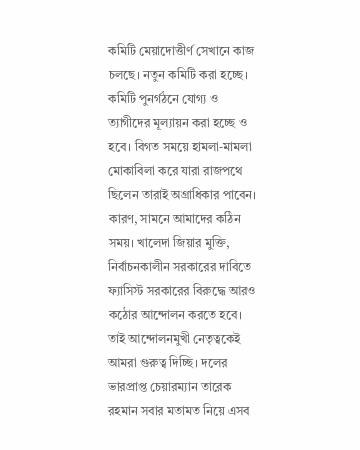কমিটি মেয়াদোত্তীর্ণ সেখানে কাজ চলছে। নতুন কমিটি করা হচ্ছে। কমিটি পুনর্গঠনে যোগ্য ও ত্যাগীদের মূল্যায়ন করা হচ্ছে ও হবে। বিগত সময়ে হামলা-মামলা মোকাবিলা করে যারা রাজপথে ছিলেন তারাই অগ্রাধিকার পাবেন। কারণ, সামনে আমাদের কঠিন সময়। খালেদা জিয়ার মুক্তি, নির্বাচনকালীন সরকারের দাবিতে ফ্যাসিস্ট সরকারের বিরুদ্ধে আরও কঠোর আন্দোলন করতে হবে। তাই আন্দোলনমুখী নেতৃত্বকেই আমরা গুরুত্ব দিচ্ছি। দলের ভারপ্রাপ্ত চেয়ারম্যান তারেক রহমান সবার মতামত নিয়ে এসব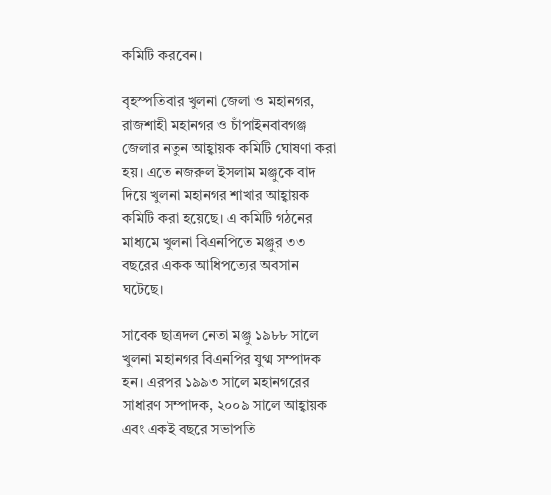কমিটি করবেন।

বৃহস্পতিবার খুলনা জেলা ও মহানগর, রাজশাহী মহানগর ও চাঁপাইনবাবগঞ্জ জেলার নতুন আহ্বায়ক কমিটি ঘোষণা করা হয়। এতে নজরুল ইসলাম মঞ্জুকে বাদ দিয়ে খুলনা মহানগর শাখার আহ্বায়ক কমিটি করা হয়েছে। এ কমিটি গঠনের মাধ্যমে খুলনা বিএনপিতে মঞ্জুর ৩৩ বছরের একক আধিপত্যের অবসান ঘটেছে।

সাবেক ছাত্রদল নেতা মঞ্জু ১৯৮৮ সালে খুলনা মহানগর বিএনপির যুগ্ম সম্পাদক হন। এরপর ১৯৯৩ সালে মহানগরের সাধারণ সম্পাদক, ২০০৯ সালে আহ্বায়ক এবং একই বছরে সভাপতি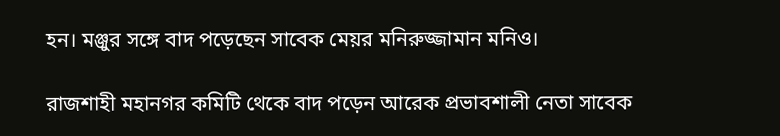হন। মঞ্জুর সঙ্গে বাদ পড়েছেন সাবেক মেয়র মনিরুজ্জামান মনিও।

রাজশাহী মহানগর কমিটি থেকে বাদ পড়েন আরেক প্রভাবশালী নেতা সাবেক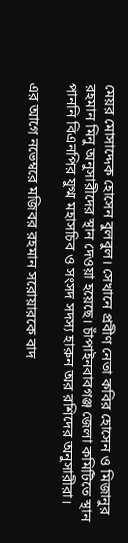মেয়র মোসাদ্দেক হোসেন বুলবুল। সেখানে প্রবীণ নেতা কবির হোসেন ও মিজানুর রহমান মিনু অনুসারীদের স্থান দেওয়া হয়েছে। চাঁপাইনবাবগঞ্জ জেলা কমিটিতে স্থান পাননি বিএনপির যুগ্ম মহাসচিব ও সংসদ সদস্য হারুন অর রশিদের অনুসারীরা।

এর আগে নভেম্বরে মজিবর রহমান সরোয়ারকে বাদ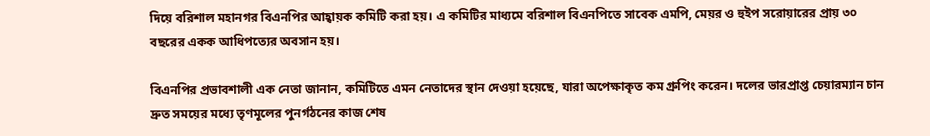দিয়ে বরিশাল মহানগর বিএনপির আহ্বায়ক কমিটি করা হয়। এ কমিটির মাধ্যমে বরিশাল বিএনপিতে সাবেক এমপি, মেয়র ও হুইপ সরোয়ারের প্রায় ৩০ বছরের একক আধিপত্যের অবসান হয়।

বিএনপির প্রভাবশালী এক নেতা জানান, কমিটিতে এমন নেতাদের স্থান দেওয়া হয়েছে, যারা অপেক্ষাকৃত কম গ্রুপিং করেন। দলের ভারপ্রাপ্ত চেয়ারম্যান চান দ্রুত সময়ের মধ্যে তৃণমূলের পুনর্গঠনের কাজ শেষ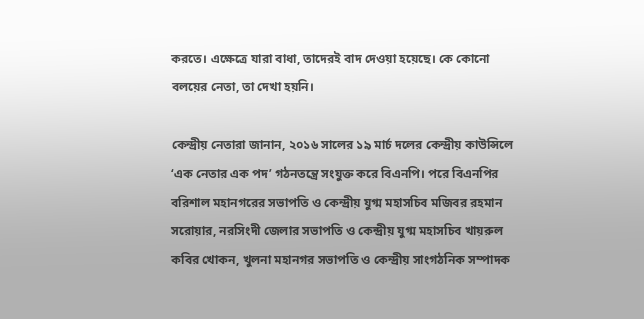করতে। এক্ষেত্রে যারা বাধা, তাদেরই বাদ দেওয়া হয়েছে। কে কোনো বলয়ের নেতা, তা দেখা হয়নি।

কেন্দ্রীয় নেতারা জানান, ২০১৬ সালের ১৯ মার্চ দলের কেন্দ্রীয় কাউন্সিলে ‘এক নেতার এক পদ’ গঠনতন্ত্রে সংযুক্ত করে বিএনপি। পরে বিএনপির বরিশাল মহানগরের সভাপতি ও কেন্দ্রীয় যুগ্ম মহাসচিব মজিবর রহমান সরোয়ার, নরসিংদী জেলার সভাপতি ও কেন্দ্রীয় যুগ্ম মহাসচিব খায়রুল কবির খোকন, খুলনা মহানগর সভাপতি ও কেন্দ্রীয় সাংগঠনিক সম্পাদক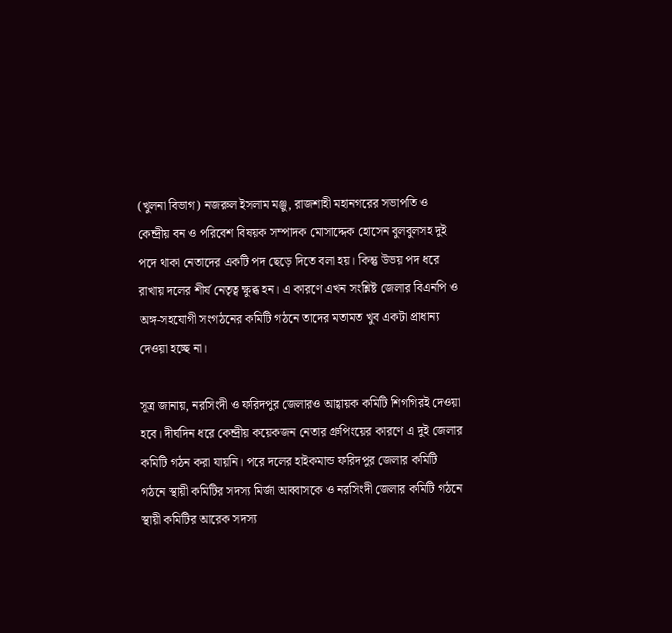(খুলনা বিভাগ) নজরুল ইসলাম মঞ্জু, রাজশাহী মহানগরের সভাপতি ও কেন্দ্রীয় বন ও পরিবেশ বিষয়ক সম্পাদক মোসাদ্দেক হোসেন বুলবুলসহ দুই পদে থাকা নেতাদের একটি পদ ছেড়ে দিতে বলা হয়। কিন্তু উভয় পদ ধরে রাখায় দলের শীর্ষ নেতৃত্ব ক্ষুব্ধ হন। এ কারণে এখন সংশ্লিষ্ট জেলার বিএনপি ও অঙ্গ-সহযোগী সংগঠনের কমিটি গঠনে তাদের মতামত খুব একটা প্রাধান্য দেওয়া হচ্ছে না।

সূত্র জানায়, নরসিংদী ও ফরিদপুর জেলারও আহ্বায়ক কমিটি শিগগিরই দেওয়া হবে। দীর্ঘদিন ধরে কেন্দ্রীয় কয়েকজন নেতার গ্রুপিংয়ের কারণে এ দুই জেলার কমিটি গঠন করা যায়নি। পরে দলের হাইকমান্ড ফরিদপুর জেলার কমিটি গঠনে স্থায়ী কমিটির সদস্য মির্জা আব্বাসকে ও নরসিংদী জেলার কমিটি গঠনে স্থায়ী কমিটির আরেক সদস্য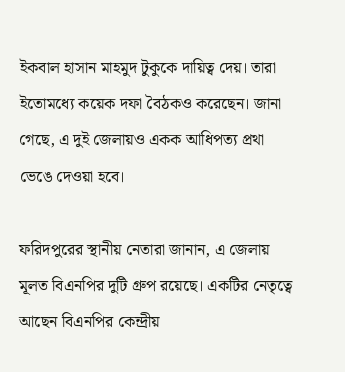ইকবাল হাসান মাহমুদ টুকুকে দায়িত্ব দেয়। তারা ইতোমধ্যে কয়েক দফা বৈঠকও করেছেন। জানা গেছে, এ দুই জেলায়ও একক আধিপত্য প্রথা ভেঙে দেওয়া হবে।

ফরিদপুরের স্থানীয় নেতারা জানান, এ জেলায় মূলত বিএনপির দুটি গ্রুপ রয়েছে। একটির নেতৃত্বে আছেন বিএনপির কেন্দ্রীয়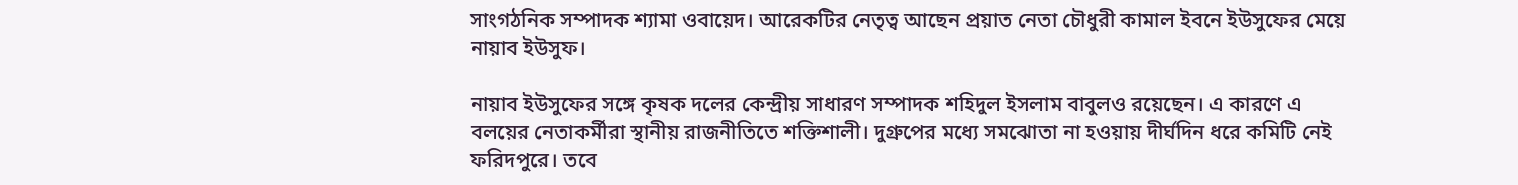সাংগঠনিক সম্পাদক শ্যামা ওবায়েদ। আরেকটির নেতৃত্ব আছেন প্রয়াত নেতা চৌধুরী কামাল ইবনে ইউসুফের মেয়ে নায়াব ইউসুফ।

নায়াব ইউসুফের সঙ্গে কৃষক দলের কেন্দ্রীয় সাধারণ সম্পাদক শহিদুল ইসলাম বাবুলও রয়েছেন। এ কারণে এ বলয়ের নেতাকর্মীরা স্থানীয় রাজনীতিতে শক্তিশালী। দুগ্রুপের মধ্যে সমঝোতা না হওয়ায় দীর্ঘদিন ধরে কমিটি নেই ফরিদপুরে। তবে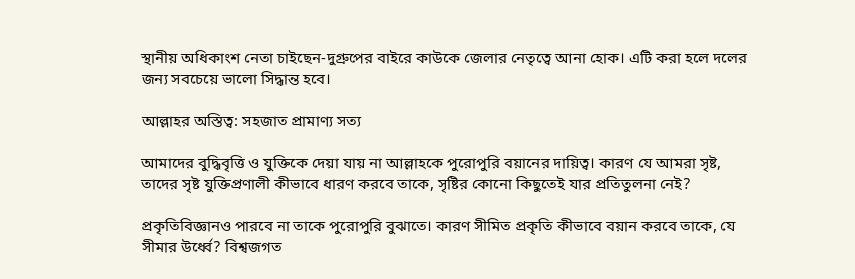স্থানীয় অধিকাংশ নেতা চাইছেন-দুগ্রুপের বাইরে কাউকে জেলার নেতৃত্বে আনা হোক। এটি করা হলে দলের জন্য সবচেয়ে ভালো সিদ্ধান্ত হবে।

আল্লাহর অস্তিত্ব: সহজাত প্রামাণ্য সত্য

আমাদের বুদ্ধিবৃত্তি ও যুক্তিকে দেয়া যায় না আল্লাহকে পুরোপুরি বয়ানের দায়িত্ব। কারণ যে আমরা সৃষ্ট, তাদের সৃষ্ট যুক্তিপ্রণালী কীভাবে ধারণ করবে তাকে, সৃষ্টির কোনো কিছুতেই যার প্রতিতুলনা নেই?

প্রকৃতিবিজ্ঞানও পারবে না তাকে পুরোপুরি বুঝাতে। কারণ সীমিত প্রকৃতি কীভাবে বয়ান করবে তাকে, যে সীমার উর্ধ্বে? বিশ্বজগত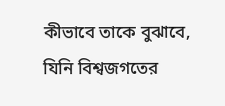কীভাবে তাকে বুঝাবে, যিনি বিশ্বজগতের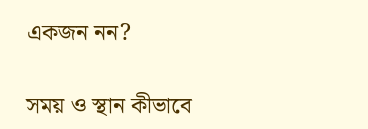একজন নন?

সময় ও স্থান কীভাবে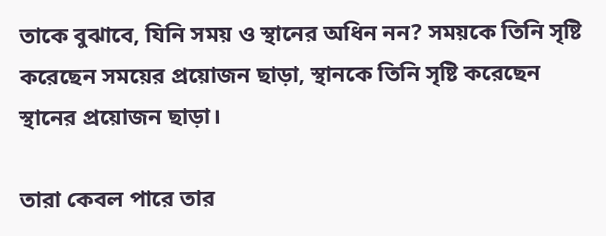তাকে বুঝাবে, যিনি সময় ও স্থানের অধিন নন? সময়কে তিনি সৃষ্টি করেছেন সময়ের প্রয়োজন ছাড়া, স্থানকে তিনি সৃষ্টি করেছেন স্থানের প্রয়োজন ছাড়া।

তারা কেবল পারে তার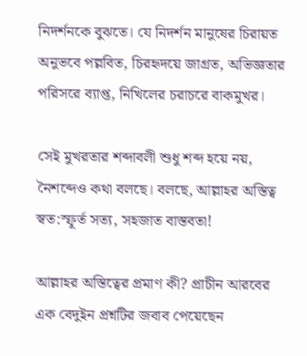নিদর্শনকে বুঝতে। যে নিদর্শন মানুষের চিরায়ত অনুভবে পল্লবিত, চিরহৃদয়ে জাগ্রত, অভিজ্ঞতার পরিসরে ব্যাপ্ত, নিখিলের চরাচরে বাকমুখর।

সেই মুখরতার শব্দাবলী শুধু শব্দ হয়ে নয়, নৈশব্দেও কথা বলছে। বলছে, আল্লাহর অস্তিত্ব স্বত:স্ফূর্ত সত্য, সহজাত বাস্তবতা!

আল্লাহর অস্তিত্বের প্রমাণ কী? প্রাচীন আরবের এক বেদুইন প্রশ্নটির জবাব পেয়েছেন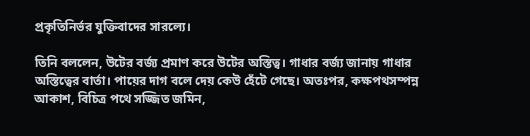প্রকৃতিনির্ভর যুক্তিবাদের সারল্যে।

তিনি বললেন, উটের বর্জ্য প্রমাণ করে উটের অস্তিত্ব। গাধার বর্জ্য জানায় গাধার অস্তিত্বের বার্তা। পায়ের দাগ বলে দেয় কেউ হেঁটে গেছে। অতঃপর, কক্ষপথসম্পন্ন আকাশ, বিচিত্র পথে সজ্জিত জমিন,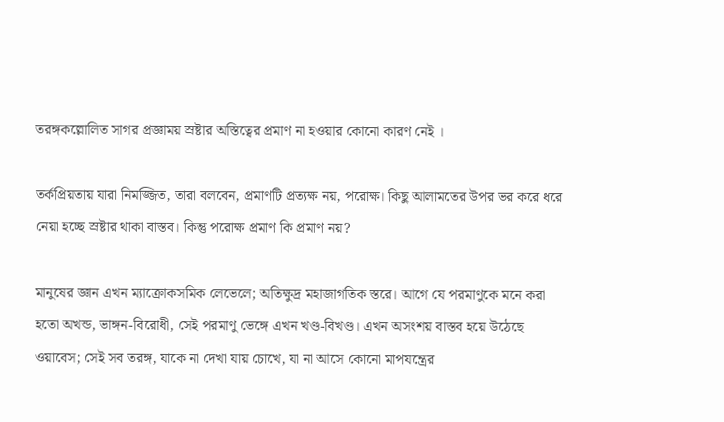তরঙ্গকল্লোলিত সাগর প্রজ্ঞাময় স্রষ্টার অস্তিত্বের প্রমাণ না হওয়ার কোনো কারণ নেই ।

তর্কপ্রিয়তায় যারা নিমজ্জিত, তারা বলবেন, প্রমাণটি প্রত্যক্ষ নয়, পরোক্ষ। কিছু আলামতের উপর ভর করে ধরে নেয়া হচ্ছে স্রষ্টার থাকা বাস্তব। কিন্তু পরোক্ষ প্রমাণ কি প্রমাণ নয়?

মানুষের জ্ঞান এখন ম্যাক্রোকসমিক লেভেলে; অতিক্ষুদ্র মহাজাগতিক স্তরে। আগে যে পরমাণুকে মনে করা হতো অখন্ড, ভাঙ্গন-বিরোধী, সেই পরমাণু ভেঙ্গে এখন খণ্ড-বিখণ্ড। এখন অসংশয় বাস্তব হয়ে উঠেছে ওয়াবেস; সেই সব তরঙ্গ, যাকে না দেখা যায় চোখে, যা না আসে কোনো মাপযন্ত্রের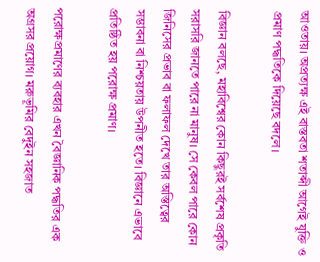আওতায়। অপ্রত্যক্ষ এই বাস্তবতা শতাব্দী আগেই যুক্তি ও প্রমাণ পদ্ধতিকে দিয়েছে বদলে।

বিজ্ঞান বলছে, মহাবিশ্বের কোন কিছুরই সর্বশেষ প্রকৃতি সরাসরি জানতে পারে না মানুষ। সে কেবল পারে কোন জিনিসের প্রভাব বা ফলাফল দেখে তার অস্তিত্বের সম্ভাবনা বা নিশ্চয়তায় উপনীত হতে। বিজ্ঞানে এভাবে প্রতিষ্ঠিত হয় পরোক্ষ প্রমাণ।

পরোক্ষপ্রমাণের ব্যবহার এখন বৈজ্ঞানিক পদ্ধতির এক অগ্রসর প্রয়োগ। মরুভূমির বেদুইন সহজাত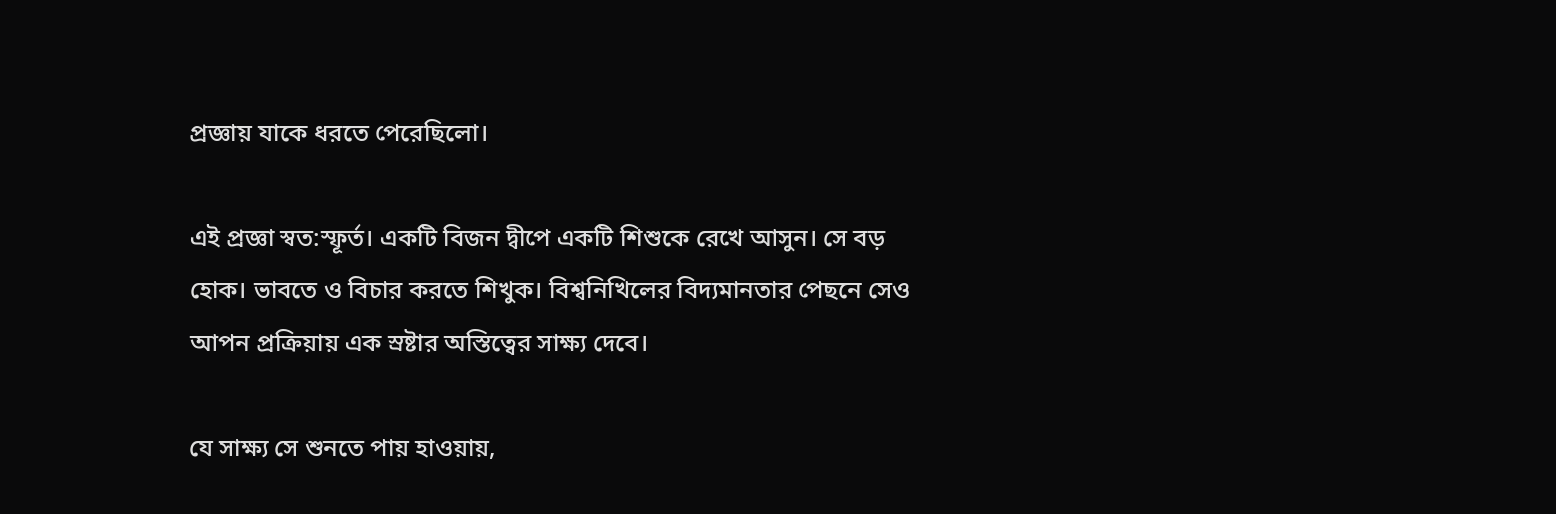প্রজ্ঞায় যাকে ধরতে পেরেছিলো।

এই প্রজ্ঞা স্বত:স্ফূর্ত। একটি বিজন দ্বীপে একটি শিশুকে রেখে আসুন। সে বড় হোক। ভাবতে ও বিচার করতে শিখুক। বিশ্বনিখিলের বিদ্যমানতার পেছনে সেও আপন প্রক্রিয়ায় এক স্রষ্টার অস্তিত্বের সাক্ষ্য দেবে।

যে সাক্ষ্য সে শুনতে পায় হাওয়ায়,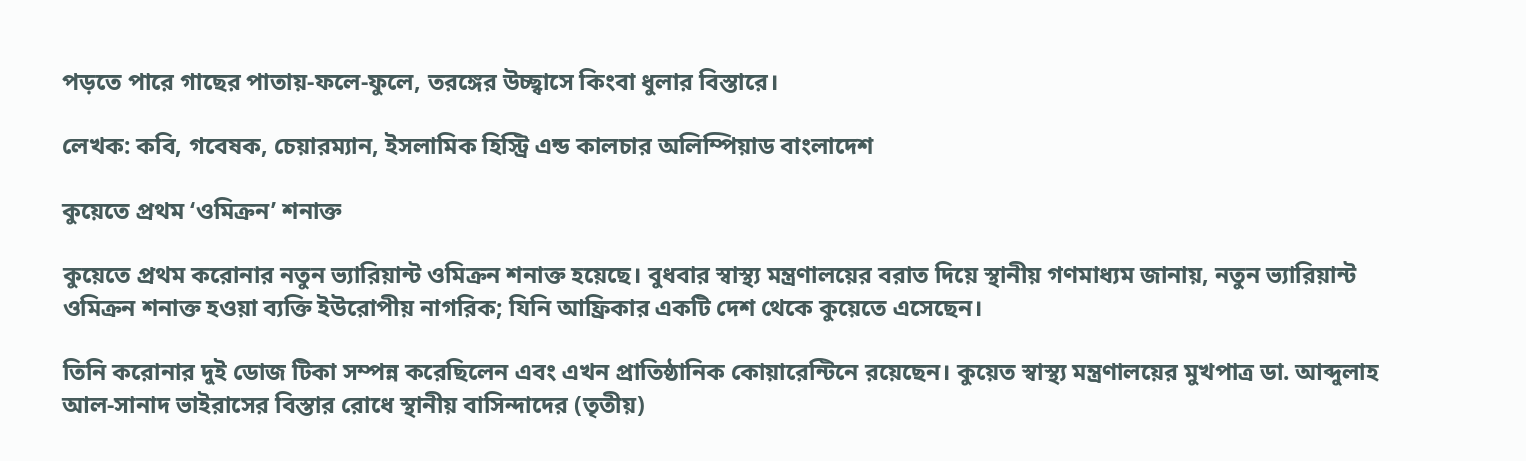পড়তে পারে গাছের পাতায়-ফলে-ফুলে, তরঙ্গের উচ্ছ্বাসে কিংবা ধুলার বিস্তারে।

লেখক: কবি, গবেষক, চেয়ারম্যান, ইসলামিক হিস্ট্রি এন্ড কালচার অলিম্পিয়াড বাংলাদেশ

কুয়েতে প্রথম ‘ওমিক্রন’ শনাক্ত

কুয়েতে প্রথম করোনার নতুন ভ্যারিয়ান্ট ওমিক্রন শনাক্ত হয়েছে। বুধবার স্বাস্থ্য মন্ত্রণালয়ের বরাত দিয়ে স্থানীয় গণমাধ্যম জানায়, নতুন ভ্যারিয়ান্ট ওমিক্রন শনাক্ত হওয়া ব্যক্তি ইউরোপীয় নাগরিক; যিনি আফ্রিকার একটি দেশ থেকে কুয়েতে এসেছেন।

তিনি করোনার দুই ডোজ টিকা সম্পন্ন করেছিলেন এবং এখন প্রাতিষ্ঠানিক কোয়ারেন্টিনে রয়েছেন। কুয়েত স্বাস্থ্য মন্ত্রণালয়ের মুখপাত্র ডা. আব্দুলাহ আল-সানাদ ভাইরাসের বিস্তার রোধে স্থানীয় বাসিন্দাদের (তৃতীয়)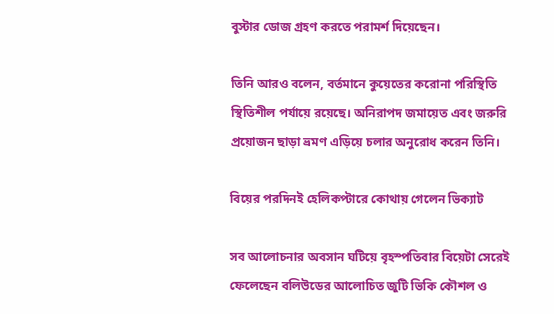বুস্টার ডোজ গ্রহণ করতে পরামর্শ দিয়েছেন।

তিনি আরও বলেন, বর্তমানে কুয়েতের করোনা পরিস্থিতি স্থিতিশীল পর্যায়ে রয়েছে। অনিরাপদ জমায়েত এবং জরুরি প্রয়োজন ছাড়া ভ্রমণ এড়িয়ে চলার অনুরোধ করেন তিনি।

বিয়ের পরদিনই হেলিকপ্টারে কোথায় গেলেন ভিক্যাট

সব আলোচনার অবসান ঘটিয়ে বৃহস্পতিবার বিয়েটা সেরেই ফেলেছেন বলিউডের আলোচিত জুটি ভিকি কৌশল ও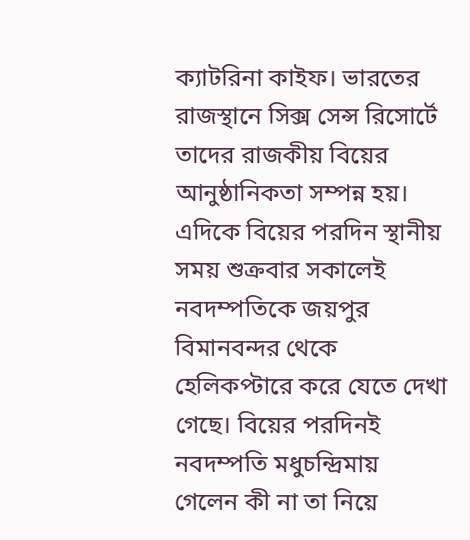ক্যাটরিনা কাইফ। ভারতের রাজস্থানে সিক্স সেন্স রিসোর্টে তাদের রাজকীয় বিয়ের আনুষ্ঠানিকতা সম্পন্ন হয়। এদিকে বিয়ের পরদিন স্থানীয় সময় শুক্রবার সকালেই নবদম্পতিকে জয়পুর বিমানবন্দর থেকে হেলিকপ্টারে করে যেতে দেখা গেছে। বিয়ের পরদিনই নবদম্পতি মধুচন্দ্রিমায় গেলেন কী না তা নিয়ে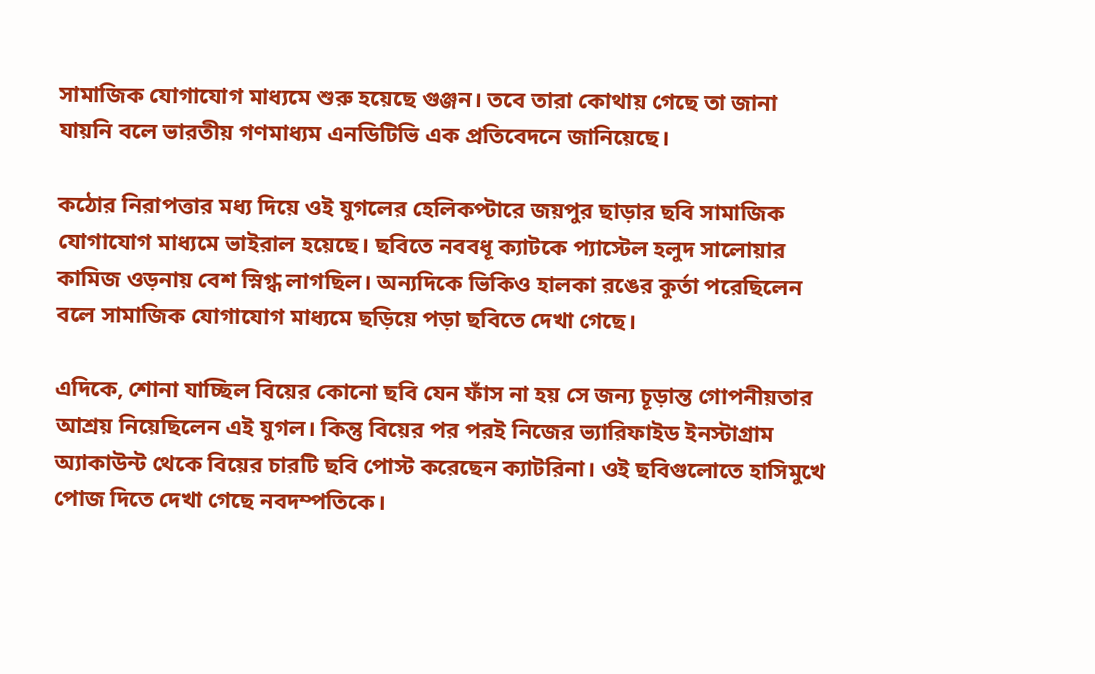সামাজিক যোগাযোগ মাধ্যমে শুরু হয়েছে গুঞ্জন। তবে তারা কোথায় গেছে তা জানা যায়নি বলে ভারতীয় গণমাধ্যম এনডিটিভি এক প্রতিবেদনে জানিয়েছে।

কঠোর নিরাপত্তার মধ্য দিয়ে ওই যুগলের হেলিকপ্টারে জয়পুর ছাড়ার ছবি সামাজিক যোগাযোগ মাধ্যমে ভাইরাল হয়েছে। ছবিতে নববধূ ক্যাটকে প্যাস্টেল হলুদ সালোয়ার কামিজ ওড়নায় বেশ স্নিগ্ধ লাগছিল। অন্যদিকে ভিকিও হালকা রঙের কুর্তা পরেছিলেন বলে সামাজিক যোগাযোগ মাধ্যমে ছড়িয়ে পড়া ছবিতে দেখা গেছে।

এদিকে, শোনা যাচ্ছিল বিয়ের কোনো ছবি যেন ফাঁস না হয় সে জন্য চূড়ান্ত গোপনীয়তার আশ্রয় নিয়েছিলেন এই যুগল। কিন্তু বিয়ের পর পরই নিজের ভ্যারিফাইড ইনস্টাগ্রাম অ্যাকাউন্ট থেকে বিয়ের চারটি ছবি পোস্ট করেছেন ক্যাটরিনা। ওই ছবিগুলোতে হাসিমুখে পোজ দিতে দেখা গেছে নবদম্পতিকে।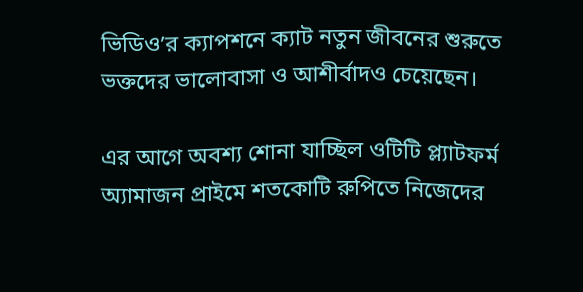ভিডিও’র ক্যাপশনে ক্যাট নতুন জীবনের শুরুতে ভক্তদের ভালোবাসা ও আশীর্বাদও চেয়েছেন।

এর আগে অবশ্য শোনা যাচ্ছিল ওটিটি প্ল্যাটফর্ম অ্যামাজন প্রাইমে শতকোটি রুপিতে নিজেদের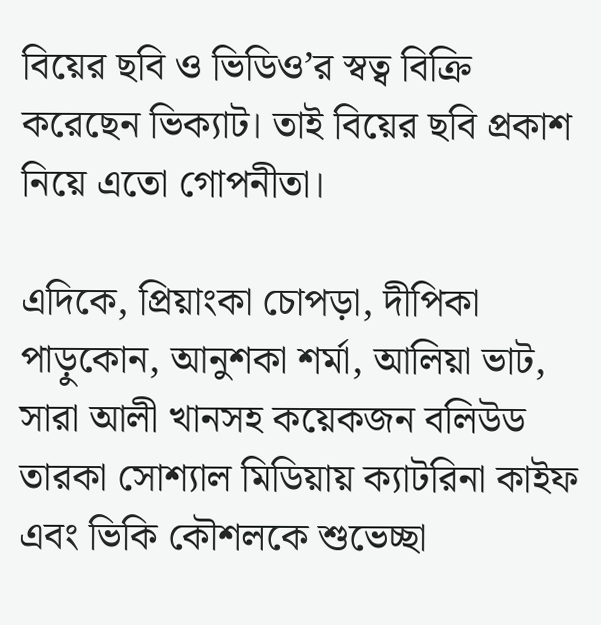বিয়ের ছবি ও ভিডিও’র স্বত্ব বিক্রি করেছেন ভিক্যাট। তাই বিয়ের ছবি প্রকাশ নিয়ে এতো গোপনীতা।

এদিকে, প্রিয়াংকা চোপড়া, দীপিকা পাড়ুকোন, আনুশকা শর্মা, আলিয়া ভাট, সারা আলী খানসহ কয়েকজন বলিউড তারকা সোশ্যাল মিডিয়ায় ক্যাটরিনা কাইফ এবং ভিকি কৌশলকে শুভেচ্ছা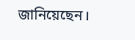জানিয়েছেন।